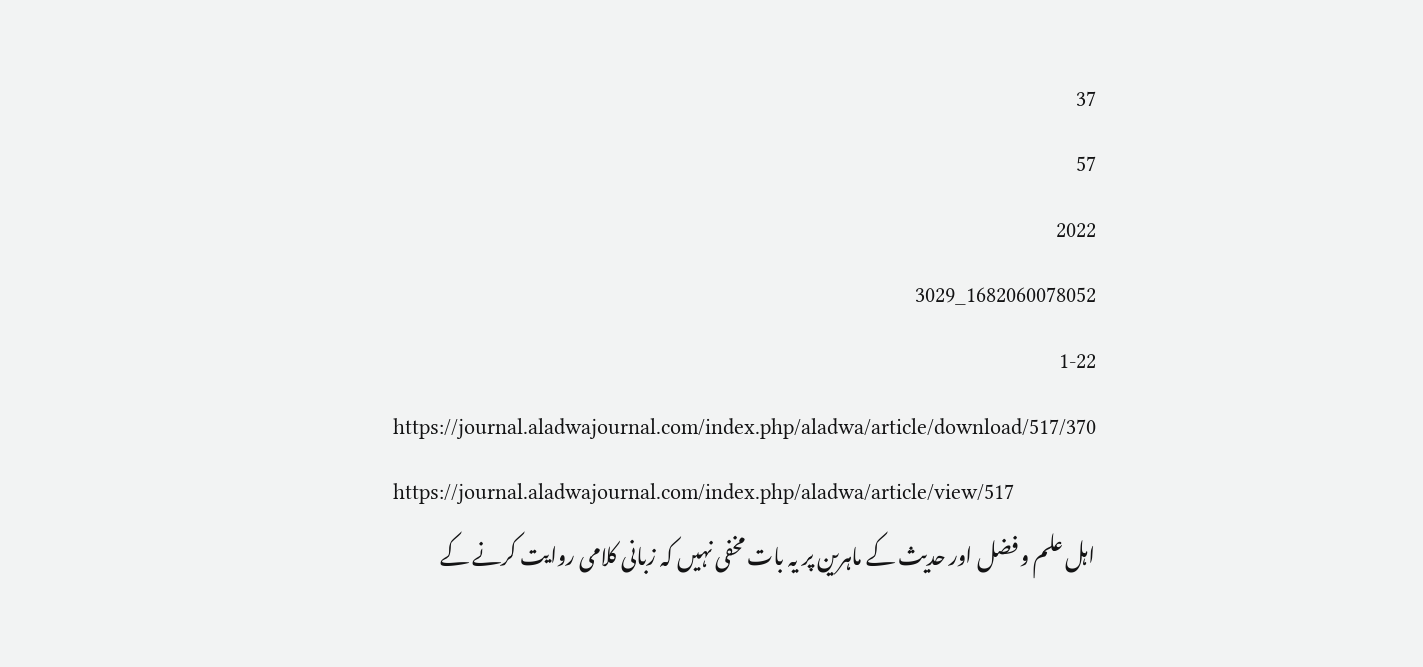37
57
2022
1682060078052_3029
1-22
https://journal.aladwajournal.com/index.php/aladwa/article/download/517/370
https://journal.aladwajournal.com/index.php/aladwa/article/view/517
اہل علم و فضل اور حدیث کے ماہرین پر یہ بات مخفی نہیں کہ زبانی کلامی روایت کرنے کے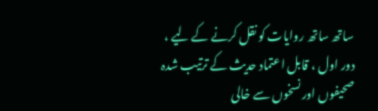ساتھ ساتھ روایات کو نقل کرنے کے لیے ، دور اول ، قابل اعتماد حدیث کے ترتیب شدہ صحیفوں اور نسخوں سے خالی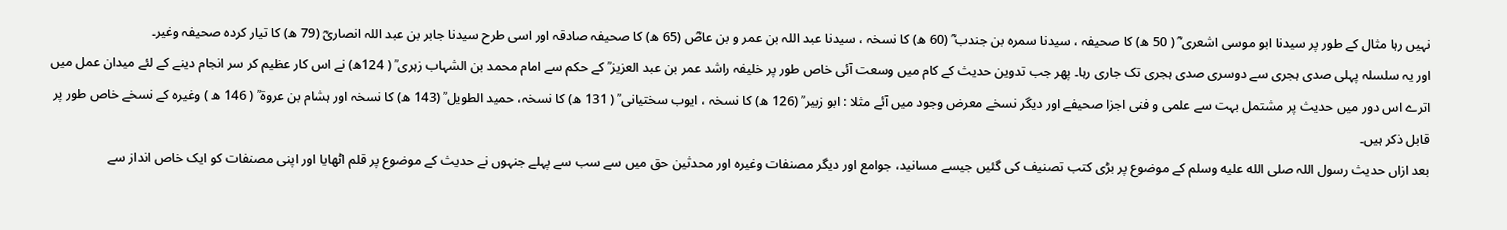نہیں رہا مثال کے طور پر سیدنا ابو موسی اشعری ؓ ( 50 ھ) کا صحیفہ ، سیدنا سمرہ بن جندب ؓ (60 ھ) کا نسخہ ، سیدنا عبد اللہ بن عمر و بن عاصؓ (65 ھ) کا صحیفہ صادقہ اور اسی طرح سیدنا جابر بن عبد اللہ انصاریؓ (79 ھ) کا تیار کردہ صحیفہ وغیر۔
اور یہ سلسلہ پہلی صدی ہجری سے دوسری صدی ہجری تک جاری رہا۔ پھر جب تدوین حدیث کے کام میں وسعت آئی خاص طور پر خلیفہ راشد عمر بن عبد العزیز ؒ کے حکم سے امام محمد بن الشہاب زہری ؒ ( 124ھ) نے اس کار عظیم کر سر انجام دینے کے لئے میدان عمل میں اترے اس دور میں حدیث پر مشتمل بہت سے علمی و فنی اجزا صحیفے اور دیگر نسخے معرض وجود میں آئے مثلا : ابو زبیر ؒ (126 ھ) کا نسخہ ، ایوب سختیانی ؒ ( 131 ھ) کا نسخہ، حمید الطویل ؒ (143 ھ) کا نسخہ اور ہشام بن عروۃ ؒ ( 146 ھ ) وغیرہ کے نسخے خاص طور پر قابل ذکر ہیں۔
بعد ازاں حدیث رسول اللہ صلى الله عليه وسلم کے موضوع پر بڑی کتب تصنیف کی گئیں جیسے مسانید، جوامع اور دیگر مصنفات وغیرہ اور محدثین حق میں سے سب سے پہلے جنہوں نے حدیث کے موضوع پر قلم اٹھایا اور اپنی مصنفات کو ایک خاص انداز سے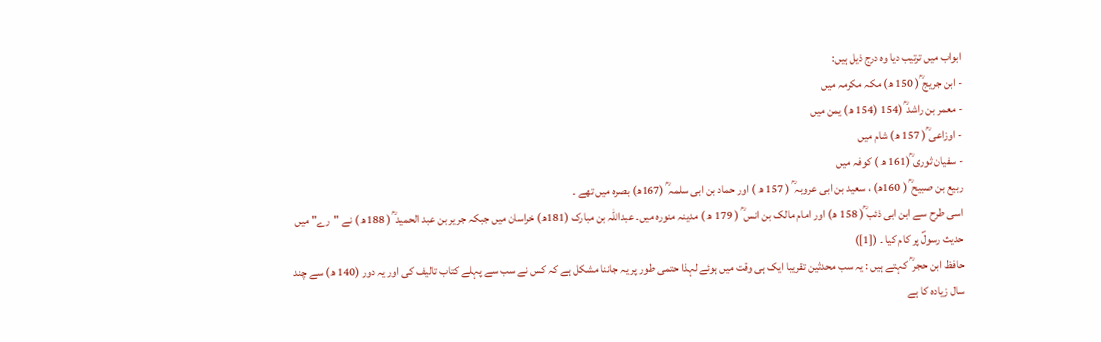ابواب میں ترتیب دیا وہ درج ذیل ہیں:
- ابن جریج ؒ( 150 ھ) مکہ مکرمہ میں
- معمر بن راشد ؒ (154 (154 ھ) یمن میں
- اوزاعی ؒ( 157 ھ) شام میں
- سفیان ثوری ؒ(161 ھ ) کوفہ میں
ربیع بن صبیح ؒ ( 160ھ) ، سعید بن ابی عروبہ ؒ ( 157 ھ ) اور حماد بن ابی سلمہ ؒ (167ھ) بصرہ میں تھے ۔
اسی طرح سے ابن ابی ذئب ؒ( 158 ھ) اور امام مالک بن انس ؒ ( 179 ھ ) مدینہ منورہ میں۔ عبداللہ بن مبارک (181ھ) خراسان میں جبکہ جریر بن عبد الحمید ؒ ( 188ھ ) نے "رے" میں حدیث رسولؐ پر کام کیا ۔ ([1])
حافظ ابن حجر ؒ کہتے ہیں : یہ سب محدثین تقریبا ایک ہی وقت میں ہوئے لہذا حتمی طور پر یہ جاننا مشکل ہے کہ کس نے سب سے پہلے کتاب تالیف کی اور یہ دور (140 ھ) سے چند سال زیادہ کا ہے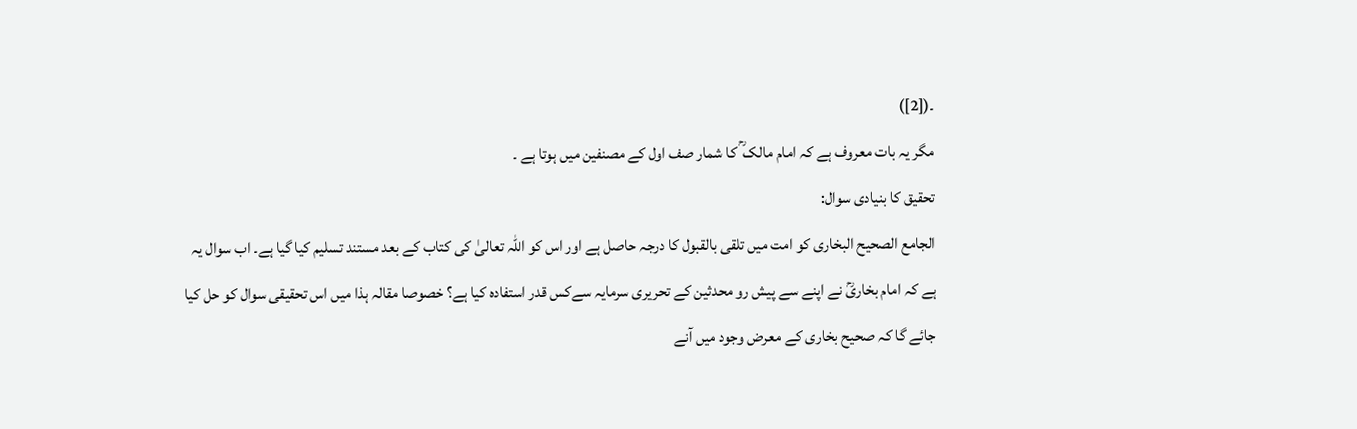۔([2])
مگر یہ بات معروف ہے کہ امام مالک ؒ کا شمار صف اول کے مصنفین میں ہوتا ہے ۔
تحقیق کا بنیادی سوال:
الجامع الصحیح البخاری کو امت میں تلقی بالقبول کا درجہ حاصل ہے اور اس کو اللہ تعالیٰ کی کتاب کے بعد مستند تسلیم کیا گیا ہے۔ اب سوال یہ ہے کہ امام بخاریؒ نے اپنے سے پیش رو محدثین کے تحریری سرمایہ سےکس قدر استفادہ کیا ہے؟ خصوصا مقالہ ہذا میں اس تحقیقی سوال کو حل کیا جائے گا کہ صحیح بخاری کے معرض وجود میں آنے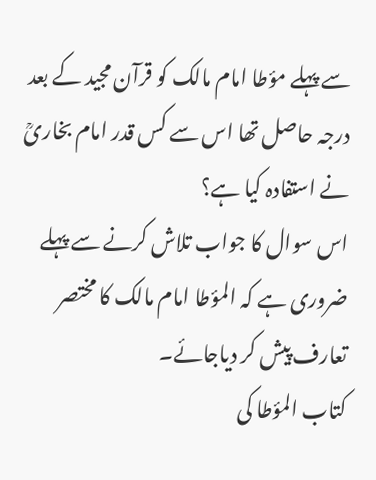سے پہلے مؤطا امام مالک کو قرآن مجید کے بعد درجہ حاصل تھا اس سے کس قدر امام بخاریؒ نے استفادہ کیا ہے؟
اس سوال کا جواب تلاش کرنے سے پہلے ضروری ہے کہ المؤطا امام مالک کا مختصر تعارف پیش کر دیاجائے۔
کتاب المؤطا کی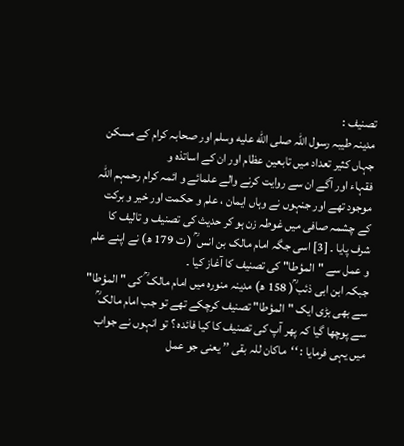تصنیف :
مدینہ طیبہ رسول اللہ صلى الله عليه وسلم اور صحابہ کرام کے مسکن جہاں کثیر تعداد میں تابعین عظام اور ان کے اساتذہ و
فقہاء اور آگے ان سے روایت کرنے والے علمائے و ائمہ کرام رحمہم اللہ موجود تھے اور جنہوں نے وہاں ایمان ، علم و حکمت اور خیر و برکت کے چشمہ صافی میں غوطہ زن ہو کر حدیث کی تصنیف و تالیف کا شرف پایا ۔ [3] اسی جگہ امام مالک بن انس ؒ ( ت 179 ھ) نے اپنے علم و عمل سے "المؤطا" کی تصنیف کا آغاز کیا ۔
جبکہ ابن ابی ذئب ؒ( 158 ھ) مدینہ منورہ میں امام مالک ؒ کی " المؤطا" سے بھی بڑی ایک "المؤطا" تصنیف کرچکے تھے تو جب امام مالک ؒ سے پوچھا گیا کہ پھر آپ کی تصنیف کا کیا فائدہ ؟ تو انہوں نے جواب میں یہی فرمایا : ‘‘ماکان للہ بقی ’’ یعنی جو عمل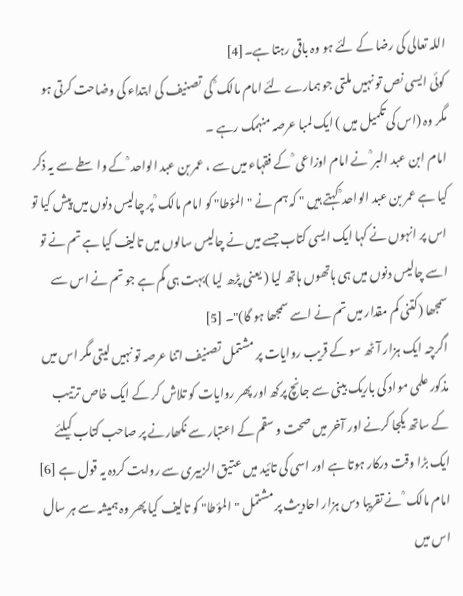اللہ تعالی کی رضا کے لئے ہو وہ باقی رہتا ہے۔[4]
کوئی ایسی نص تو نہیں ملتی جو ہمارے لئے امام مالک ؒ کی تصنیف کی ابتداء کی وضاحت کرتی ہو مگر وہ (اس کی تکمیل میں ) ایک لمبا عرصہ منہمک رہے ۔
امام ابن عبد البر ؒ نے امام اوزاعی ؒ کے فقہاء میں سے ، عمر بن عبد الواحد ؒ کے واسطے سے یہ ذکر کیا ہے عمر بن عبد الواحد ؒ کہتے ہیں " کہ ہم نے "المؤطا" کو امام مالک ؒ پر چالیس دنوں میں پیش کیا تو اس پر انہوں نے کہا ایک ایسی کتاب جسے میں نے چالیس سالوں میں تالیف کیا ہے تم نے تو اسے چالیس دنوں میں ہی ہاتھوں ہاتھ لیا ( یعنی پڑھ لیا )بہت ہی کم ہے جو تم نے اس سے سمجھا (کتنی کم مقدار میں تم نے اسے سمجھا ہو گا)"۔ [5]
اگرچہ ایک ہزار آٹھ سو کے قریب روایات پر مشتمل تصنیف اتنا عرصہ تو نہیں لیتی مگر اس میں مذکور علمی مواد کی باریک بینی سے جانچ پرکھ اور پھر روایات کو تلاش کر کے ایک خاص ترتیب کے ساتھ یکجا کرنے اور آخر میں صحت و سقم کے اعتبار سے نکھارنے پر صاحب کتاب کیلئے ایک بڑا وقت درکار ہوتا ہے اور اسی کی تائید میں عتیق الزبیری سے روایت کردہ یہ قول ہے [6]
امام مالک ؒ نے تقریبا دس ہزار احادیث پر مشتمل "المؤطا" کو تالیف کیا پھر وہ ہمیشہ سے ہر سال اس میں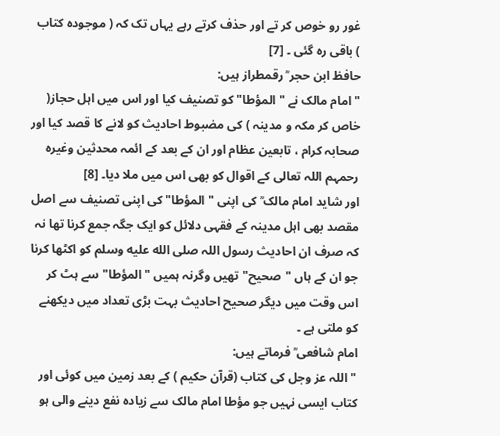غور رو خوص کر تے اور حذف کرتے رہے یہاں تک کہ ( موجودہ کتاب ) باقی رہ گئی ۔ [7]
حافظ ابن حجر ؒ رقمطراز ہیں:
"امام مالک نے "المؤطا" کو تصنیف کیا اور اس میں اہل حجاز( خاص کر مکہ و مدینہ ) کی مضبوط احادیث کو لانے کا قصد کیا اور صحابہ کرام ، تابعین عظام اور ان کے بعد کے ائمہ محدثین وغیرہ رحمہم اللہ تعالی کے اقوال کو بھی اس میں ملا دیا۔ [8]
اور شاید امام مالک ؒ کی اپنی "المؤطا" کی اپنی تصنیف سے اصل مقصد بھی اہل مدینہ کے فقہی دلائل کو ایک جگہ جمع کرنا تھا نہ کہ صرف ان احادیث رسول اللہ صلى الله عليه وسلم کو اکٹھا کرنا جو ان کے ہاں "صحیح" تھیں وگرنہ ہمیں "المؤطا" سے ہٹ کر اس وقت میں دیگر صحیح احادیث بہت بڑی تعداد میں دیکھنے کو ملتی ہے ۔
امام شافعی ؒ فرماتے ہیں:
" اللہ عز وجل کی کتاب (قرآن حکیم ) کے بعد زمین میں کوئی اور کتاب ایسی نہیں جو مؤطا امام مالک سے زیادہ نفع دینے والی ہو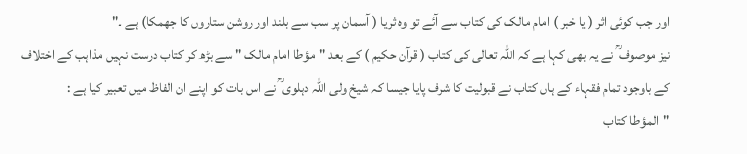اور جب کوئی اثر ( یا خبر ) امام مالک کی کتاب سے آئے تو وہ ثریا ( آسمان پر سب سے بلند اور روشن ستاروں کا جھمکا) ہے ۔"
نیز موصوف ؒ نے یہ بھی کہا ہے کہ اللہ تعالی کی کتاب ( قرآن حکیم ) کے بعد "مؤطا امام مالک " سے بڑھ کر کتاب درست نہیں مذاہب کے اختلاف کے باوجود تمام فقہاء کے ہاں کتاب نے قبولیت کا شرف پایا جیسا کہ شیخ ولی اللہ دہلوی ؒ نے اس بات کو اپنے ان الفاظ میں تعبیر کیا ہے :
"المؤطا کتاب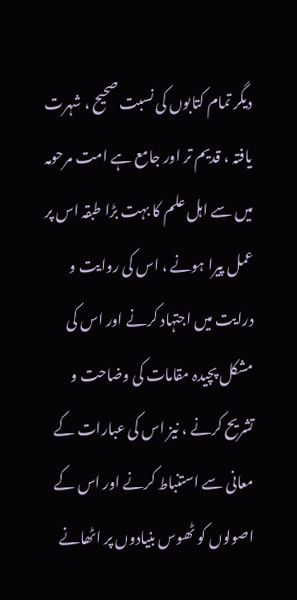دیگر تمام کتابوں کی نسبت صحیح ، شہرت یافتہ ، قدیم تر اور جامع ہے امت مرحومہ میں سے اہل علم کا بہت بڑا طبقہ اس پر عمل پیرا ہونے ، اس کی روایت و درایت میں اجتہاد کرنے اور اس کی مشکل پچیدہ مقامات کی وضاحت و تشریح کرنے ، نیز اس کی عبارات کے معانی سے استنباط کرنے اور اس کے اصولوں کو ٹھوس بنیادوں پر اٹھانے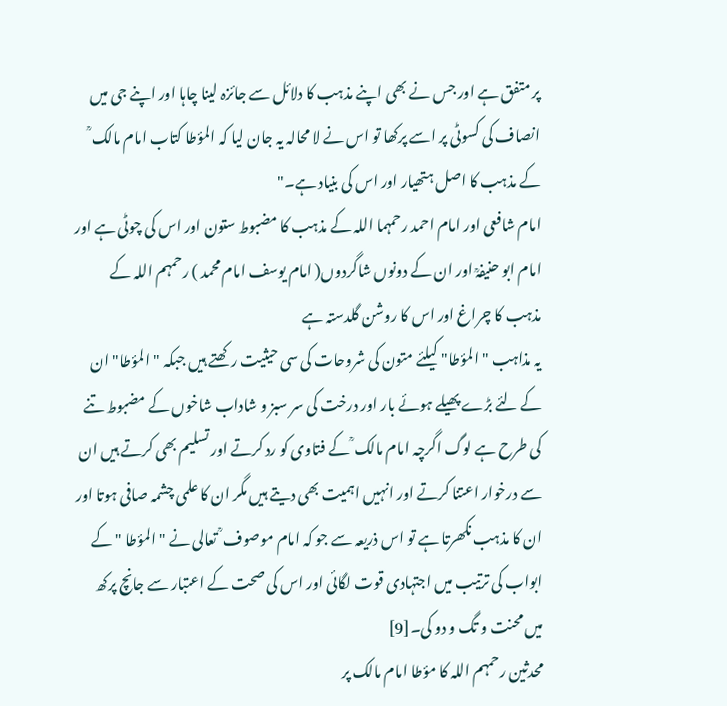پر متفق ہے اور جس نے بھی اپنے مذہب کا دلائل سے جائزہ لینا چاہا اور اپنے جی میں انصاف کی کسوٹی پر اسے پرکھا تو اس نے لا محالہ یہ جان لیا کہ المؤطا کتاب امام مالک ؒ کے مذہب کا اصل ہتھیار اور اس کی بنیاد ہے۔"
امام شافعی اور امام احمد رحمہما اللہ کے مذہب کا مضبوط ستون اور اس کی چوٹی ہے اور امام ابو حنیفہؒ اور ان کے دونوں شاگردوں( امام یوسف امام محمد ) رحمہم اللہ کے مذہب کا چراغ اور اس کا روشن گلدستہ ہے
یہ مذاہب "المؤطا" کیلئے متون کی شروحات کی سی حیثیت رکھتے ہیں جبکہ "المؤطا" ان کے لئے بڑے پھیلے ہوئے بار اور درخت کی سر سبز و شاداب شاخوں کے مضبوط تنے کی طرح ہے لوگ اگرچہ امام مالک ؒ کے فتاوی کو رد کرتے اور تسلیم بھی کرتے ہیں ان سے درخوار اعتنا کرتے اور انہیں اہمیت بھی دیتے ہیں مگر ان کا علمی چشمہ صافی ہوتا اور ان کا مذہب نکھرتا ہے تو اس ذریعہ سے جو کہ امام موصوف ؒ تعالی نے "المؤطا " کے ابواب کی ترتیب میں اجتہادی قوت لگائی اور اس کی صحت کے اعتبار سے جانچ پرکھ میں محنت و تگ و دو کی۔[9]
محدثین رحمہم اللہ کا مؤطا امام مالک پر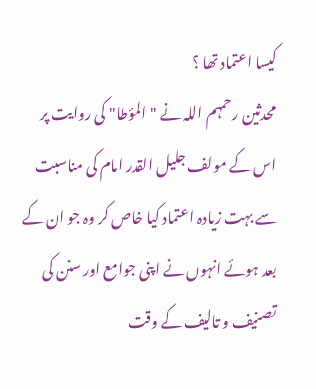کیسا اعتماد تھا ؟
محدثین رحمہم اللہ نے "المؤطا" کی روایت پر اس کے مولف جلیل القدر امام کی مناسبت سے بہت زیادہ اعتماد کیا خاص کر وہ جو ان کے بعد ہوئے انہوں نے اپنی جوامع اور سنن کی تصنیف و تالیف کے وقت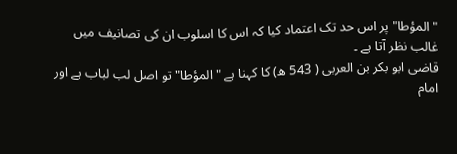"المؤطا" پر اس حد تک اعتماد کیا کہ اس کا اسلوب ان کی تصانیف میں غالب نظر آتا ہے ۔
قاضی ابو بکر بن العربی ( 543 ھ) کا کہنا ہے "المؤطا" تو اصل لب لباب ہے اور امام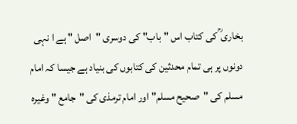بخاری ؒ کی کتاب اس "باب" کی دوسری "اصل " ہے ا نہی دونوں پر ہی تمام محدثین کی کتابوں کی بنیاد ہے جیسا کہ امام مسلم کی "صحیح مسلم" اور امام ترمذی کی "جامع " وغیرہ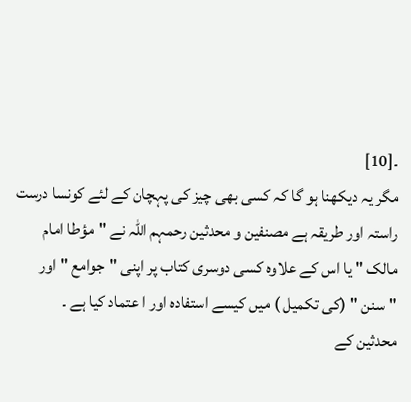۔[10]
مگر یہ دیکھنا ہو گا کہ کسی بھی چیز کی پہچان کے لئے کونسا درست راستہ اور طریقہ ہے مصنفین و محدثین رحمہم اللہ نے "مؤطا امام مالک " یا اس کے علاوہ کسی دوسری کتاب پر اپنی "جوامع " اور "سنن " (کی تکمیل ) میں کیسے استفادہ اور ا عتماد کیا ہے ۔
محدثین کے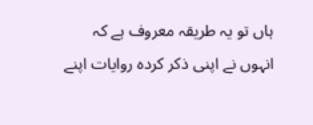ہاں تو یہ طریقہ معروف ہے کہ انہوں نے اپنی ذکر کردہ روایات اپنے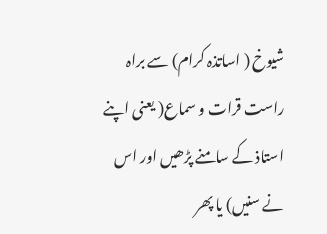شیوخ ( اساتذہ کرام) سے براہ راست قرات و سماع( یعنی اپنے استاذ کے سامنے پڑھیں اور اس نے سنیں) یا پھر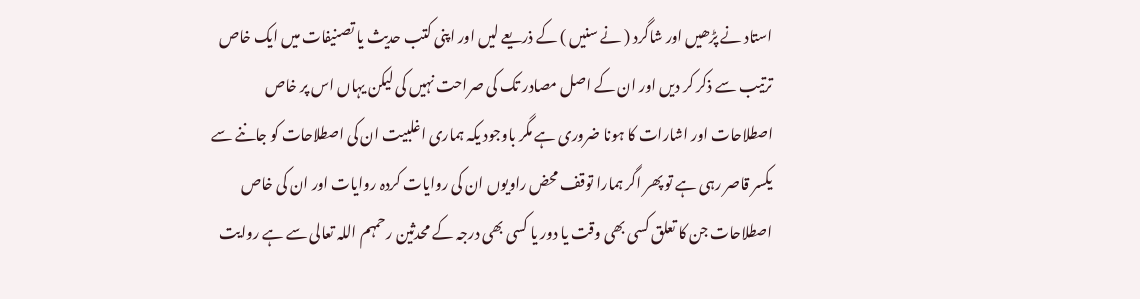استاد نے پڑھیں اور شاگرد ( نے سنیں ) کے ذریعے لیں اور اپنی کتب حدیث یا تصنیفات میں ایک خاص ترتیب سے ذکر کر دیں اور ان کے اصل مصادر تک کی صراحت نہیں کی لیکن یہاں اس پر خاص اصطلاحات اور اشارات کا ہونا ضروری ہے مگر باوجود یکہ ہماری اغلبیت ان کی اصطلاحات کو جاننے سے یکسر قاصر رہی ہے تو پھر اگر ہمارا توقف محض راویوں ان کی روایات کردہ روایات اور ان کی خاص اصطلاحات جن کا تعلق کسی بھی وقت یا دور یا کسی بھی درجہ کے محدثین رحمہم اللہ تعالی سے ہے روایت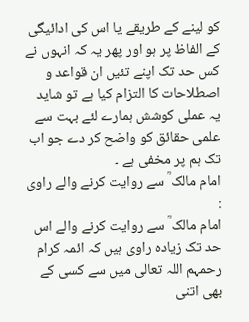کو لینے کے طریقے یا اس کی ادائیگی کے الفاظ پر ہو اور پھر یہ کہ انہوں نے کس حد تک اپنے تئیں ان قواعد و اصطلاحات کا التزام کیا ہے تو شاید یہ عملی کوشش ہمارے لئے بہت سے علمی حقائق کو واضح کر دے جو اب تک ہم پر مخفی ہے ۔
امام مالک ؒ سے روایت کرنے والے راوی :
امام مالک ؒ سے روایت کرنے والے اس حد تک زیادہ راوی ہیں کہ ائمہ کرام رحمہم اللہ تعالی میں سے کسی کے بھی اتنی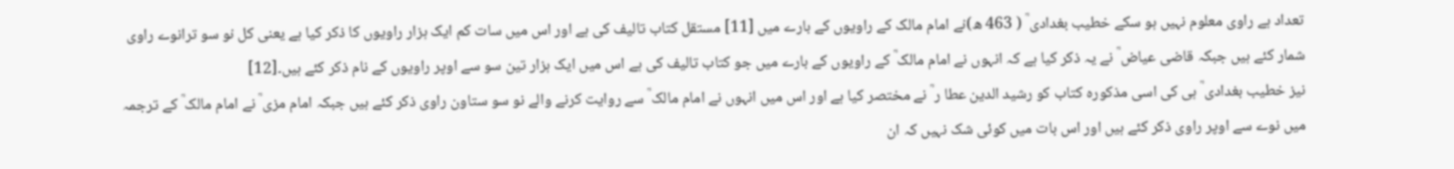تعداد ہے راوی معلوم نہیں ہو سکے خطیب بغدادی ؒ ( 463 ھ)نے امام مالک کے راویوں کے بارے میں [11] مستقل کتاب تالیف کی ہے اور اس میں سات کم ایک ہزار راویوں کا ذکر کیا ہے یعنی کل نو سو ترانوے راوی شمار کئے ہیں جبکہ قاضی عیاض ؒ نے یہ ذکر کیا ہے کہ انہوں نے امام مالک ؒ کے راویوں کے بارے میں جو کتاب تالیف کی ہے اس میں ایک ہزار تین سو سے اوپر راویوں کے نام ذکر کئے ہیں۔[12]
نیز خطیب بغدادی ؒ ہی کی اسی مذکورہ کتاب کو رشید الدین عطا ر ؒ نے مختصر کیا ہے اور اس میں انہوں نے امام مالک ؒ سے روایت کرنے والے نو سو ستاون راوی ذکر کئے ہیں جبکہ امام مزی ؒ نے امام مالک ؒ کے ترجمہ میں نوے سے اوپر راوی ذکر کئے ہیں اور اس بات میں کوئی شک نہیں کہ ان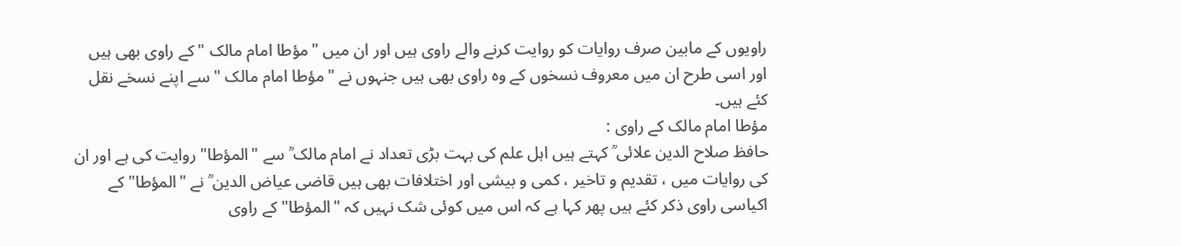راویوں کے مابین صرف روایات کو روایت کرنے والے راوی ہیں اور ان میں "مؤطا امام مالک " کے راوی بھی ہیں اور اسی طرح ان میں معروف نسخوں کے وہ راوی بھی ہیں جنہوں نے "مؤطا امام مالک " سے اپنے نسخے نقل کئے ہیں۔
مؤطا امام مالک کے راوی :
حافظ صلاح الدین علائی ؒ کہتے ہیں اہل علم کی بہت بڑی تعداد نے امام مالک ؒ سے "المؤطا" روایت کی ہے اور ان کی روایات میں ، تقدیم و تاخیر ، کمی و بیشی اور اختلافات بھی ہیں قاضی عیاض الدین ؒ نے "المؤطا" کے اکیاسی راوی ذکر کئے ہیں پھر کہا ہے کہ اس میں کوئی شک نہیں کہ "المؤطا" کے راوی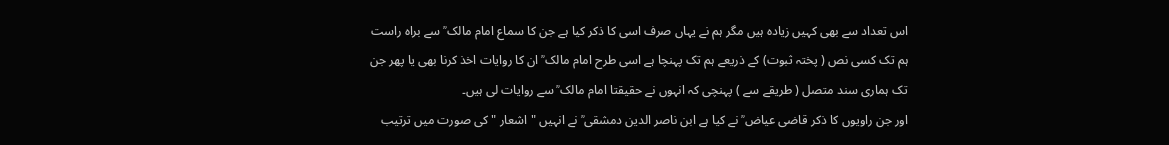اس تعداد سے بھی کہیں زیادہ ہیں مگر ہم نے یہاں صرف اسی کا ذکر کیا ہے جن کا سماع امام مالک ؒ سے براہ راست ہم تک کسی نص ( پختہ ثبوت) کے ذریعے ہم تک پہنچا ہے اسی طرح امام مالک ؒ ان کا روایات اخذ کرنا بھی یا پھر جن تک ہماری سند متصل ( طریقے سے ) پہنچی کہ انہوں نے حقیقتا امام مالک ؒ سے روایات لی ہیں۔
اور جن راویوں کا ذکر قاضی عیاض ؒ نے کیا ہے ابن ناصر الدین دمشقی ؒ نے انہیں "اشعار " کی صورت میں ترتیب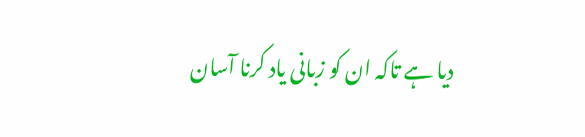دیا ہے تاکہ ان کو زبانی یاد کرنا آسان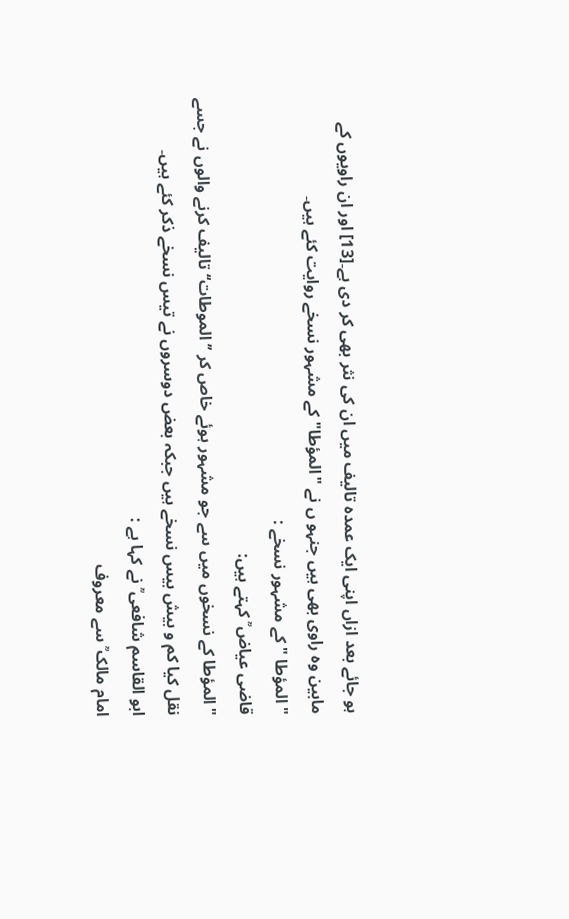ہو جائے بعد ازاں اپنی ایک عمدہ تالیف میں ان کی نثر بھی کر دی ہے۔[13] اور ان راویوں کے مابین وہ راوی بھی ہیں جنہو ں نے "المؤطا" کے مشہور نسخے روایت کئے ہیں۔
"المؤطا " کے مشہور نسخے :
قاضی عیاض ؒ کہتے ہیں:
"المؤطا کے نسخوں میں سے جو مشہور ہوئے خاص کر ’’ الموطات‘‘ تالیف کرنے والوں نے جسے نقل کیا کم و بیش بیس نسخے ہیں جبکہ بعض دوسروں نے تیس نسخے ذکر کئے ہیں۔
ابو القاسم شافعی ؒ نے کہا ہے :
امام مالک ؒ سے معروف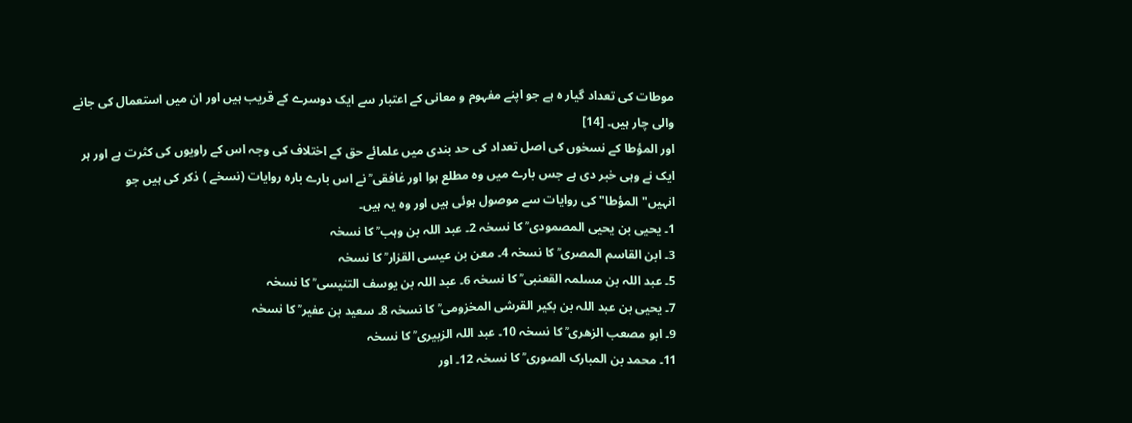موطات کی تعداد گیار ہ ہے جو اپنے مفہوم و معانی کے اعتبار سے ایک دوسرے کے قریب ہیں اور ان میں استعمال کی جانے والی چار ہیں۔ [14]
اور المؤطا کے نسخوں کی اصل تعداد کی حد بندی میں علمائے حق کے اختلاف کی وجہ اس کے راویوں کی کثرت ہے اور ہر ایک نے وہی خبر دی ہے جس بارے میں وہ مطلع ہوا اور غافقی ؒ نے اس بارے بارہ روایات (نسخے ) ذکر کی ہیں جو انہیں"المؤطا" کی روایات سے موصول ہوئی ہیں اور وہ یہ ہیں۔
1۔ یحیی بن یحیی المصمودی ؒ کا نسخہ 2۔ عبد اللہ بن وہب ؒ کا نسخہ
3۔ ابن القاسم المصری ؒ کا نسخہ 4۔ معن بن عیسی القزار ؒ کا نسخہ
5۔ عبد اللہ بن مسلمہ القعنبی ؒ کا نسخہ 6۔ عبد اللہ بن یوسف التنیسی ؒ کا نسخہ
7۔ یحیی بن عبد اللہ بن بکیر القرشی المخزومی ؒ کا نسخہ 8۔ سعید بن عفیر ؒ کا نسخہ
9۔ ابو مصعب الزھری ؒ کا نسخہ 10۔ عبد اللہ الزبیری ؒ کا نسخہ
11۔ محمد بن المبارک الصوری ؒ کا نسخہ 12۔ اور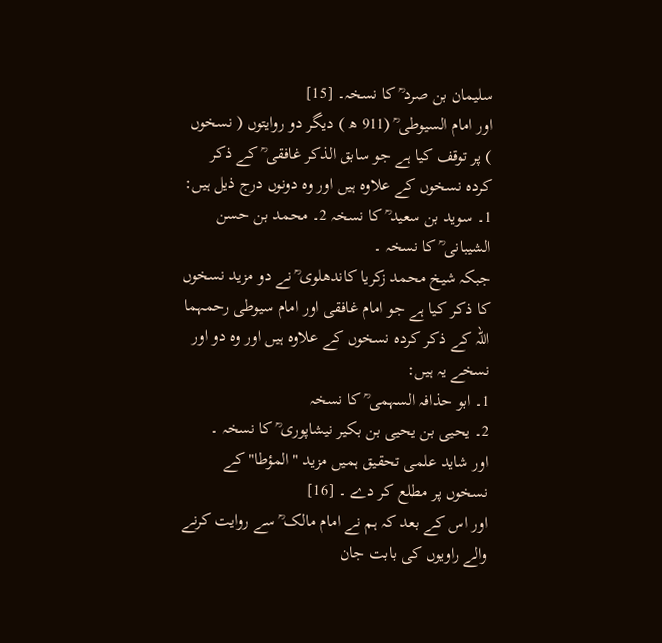سلیمان بن صرد ؒ کا نسخہ۔ [15]
اور امام السیوطی ؒ (911 ھ ) دیگر دو روایتوں ( نسخوں ) پر توقف کیا ہے جو سابق الذکر غافقی ؒ کے ذکر کردہ نسخوں کے علاوہ ہیں اور وہ دونوں درج ذیل ہیں:
1۔ سوید بن سعید ؒ کا نسخہ 2۔ محمد بن حسن الشیبانی ؒ کا نسخہ ۔
جبکہ شیخ محمد زکریا کاندھلوی ؒ نے دو مزید نسخوں کا ذکر کیا ہے جو امام غافقی اور امام سیوطی رحمہما اللہ کے ذکر کردہ نسخوں کے علاوہ ہیں اور وہ دو اور نسخے یہ ہیں:
1۔ ابو حذافہ السہمی ؒ کا نسخہ
2۔ یحیی بن یحیی بن بکیر نیشاپوری ؒ کا نسخہ ۔
اور شاید علمی تحقیق ہمیں مزید "المؤطا" کے نسخوں پر مطلع کر دے ۔ [16]
اور اس کے بعد کہ ہم نے امام مالک ؒ سے روایت کرنے والے راویوں کی بابت جان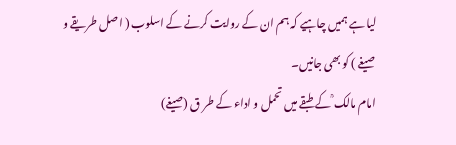لیا ہے ہمیں چاہیے کہ ہم ان کے روایت کرنے کے اسلوب ( اصل طریقے و صیغے ) کو بھی جانیں۔
امام مالک ؒ کے طبقے میں تحمل و اداء کے طر ق (صیغے)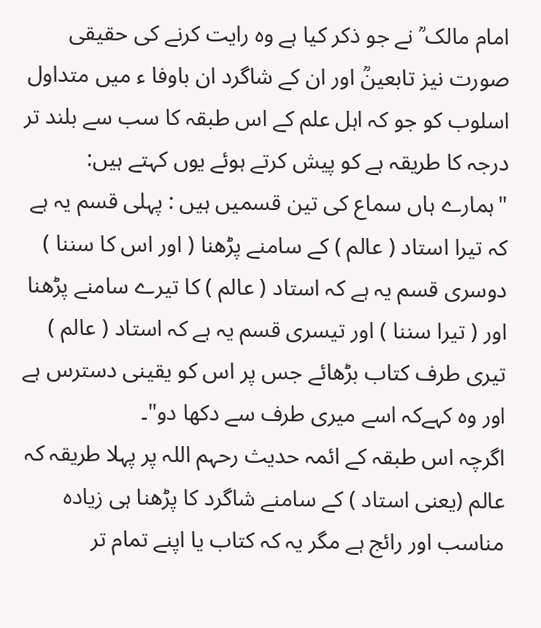امام مالک ؒ نے جو ذکر کیا ہے وہ رایت کرنے کی حقیقی صورت نیز تابعینؒ اور ان کے شاگرد ان باوفا ء میں متداول اسلوب کو جو کہ اہل علم کے اس طبقہ کا سب سے بلند تر درجہ کا طریقہ ہے کو پیش کرتے ہوئے یوں کہتے ہیں:
"ہمارے ہاں سماع کی تین قسمیں ہیں : پہلی قسم یہ ہے کہ تیرا استاد ( عالم ) کے سامنے پڑھنا ( اور اس کا سننا ) دوسری قسم یہ ہے کہ استاد ( عالم ) کا تیرے سامنے پڑھنا اور ( تیرا سننا ) اور تیسری قسم یہ ہے کہ استاد ( عالم ) تیری طرف کتاب بڑھائے جس پر اس کو یقینی دسترس ہے اور وہ کہےکہ اسے میری طرف سے دکھا دو"۔
اگرچہ اس طبقہ کے ائمہ حدیث رحہم اللہ پر پہلا طریقہ کہ عالم (یعنی استاد ) کے سامنے شاگرد کا پڑھنا ہی زیادہ مناسب اور رائج ہے مگر یہ کہ کتاب یا اپنے تمام تر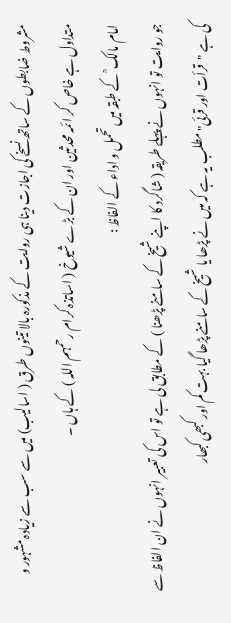مشروط ضابطوں کے ساتھ نسخے کی اجازت دینا ہی روایت کے مذکورہ بالا تینوں طرق ( اسالیب) میں سے سب سے زیادہ مشہور و متداول ہے خاص کر ائمہ محدثین اور ان کے بڑے شیوخ ( اساتذہ کرام رحمہم اللہ ) کے ہاں ۔
امام مالک ؒ کے طبقہ میں تحمل و اداء کے الفاظ :
جو روایت تو انہوں نے پہلے طریقہ ( شاگرد کا اپنے شیخ کے سامنے پڑھنا ) کے مطابق لی ہے تو اس کی تعبیر انہوں نے ان الفاظ سے کی ہے "قرأت اور قرئی" مطلب یہ ہے کہ میں نے پڑھا یا شیخ کے سامنے پڑھا گیا بہت کم اور کبھی کبھار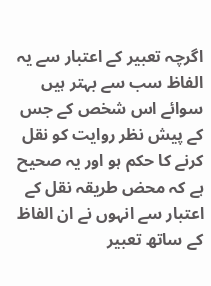اگرچہ تعبیر کے اعتبار سے یہ الفاظ سب سے بہتر ہیں سوائے اس شخص کے جس کے پیش نظر روایت کو نقل کرنے کا حکم ہو اور یہ صحیح ہے کہ محض طریقہ نقل کے اعتبار سے انہوں نے ان الفاظ کے ساتھ تعبیر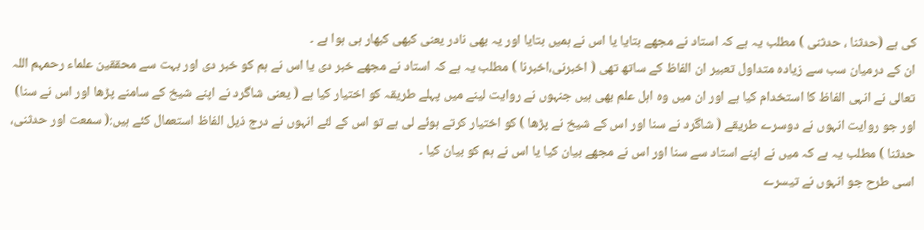کی ہے (حدثنا ، حدثنی ) مطلب یہ ہے کہ استاد نے مجھے بتایا یا اس نے ہمیں بتایا اور یہ بھی نادر یعنی کبھی کبھار ہی ہوا ہے ۔
ان کے درمیان سب سے زیادہ متداول تعبیر ان الفاظ کے ساتھ تھی ( اخبرنی،اخبرنا ) مطلب یہ ہے کہ استاد نے مجھے خبر دی یا اس نے ہم کو خبر دی اور بہت سے محققین علماء رحمہم اللہ تعالی نے انہی الفاظ کا استخدام کیا ہے اور ان میں وہ اہل علم بھی ہیں جنہوں نے روایت لینے میں پہلے طریقہ کو اختیار کیا ہے ( یعنی شاگرد نے اپنے شیخ کے سامنے پڑھا اور اس نے سنا)
اور جو روایت انہوں نے دوسرے طریقے ( شاگرد نے سنا اور اس کے شیخ نے پڑھا ) کو اختیار کرتے ہوئے لی ہے تو اس کے لئے انہوں نے درج ذیل الفاظ استعمال کئے ہیں:( سمعت اور حدثنی، حدثنا ) مطلب یہ ہے کہ میں نے اپنے استاد سے سنا اور اس نے مجھے بیان کیا یا اس نے ہم کو بیان کیا ۔
اسی طرح جو انہوں نے تیسرے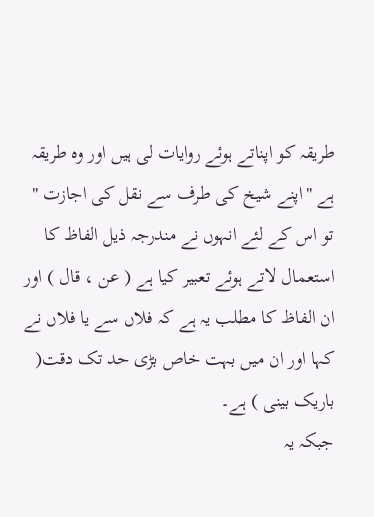طریقہ کو اپناتے ہوئے روایات لی ہیں اور وہ طریقہ ہے "اپنے شیخ کی طرف سے نقل کی اجازت " تو اس کے لئے انہوں نے مندرجہ ذیل الفاظ کا استعمال لاتے ہوئے تعبیر کیا ہے ( عن ، قال ) اور ان الفاظ کا مطلب یہ ہے کہ فلاں سے یا فلاں نے کہا اور ان میں بہت خاص بڑی حد تک دقت( باریک بینی ) ہے۔
جبکہ یہ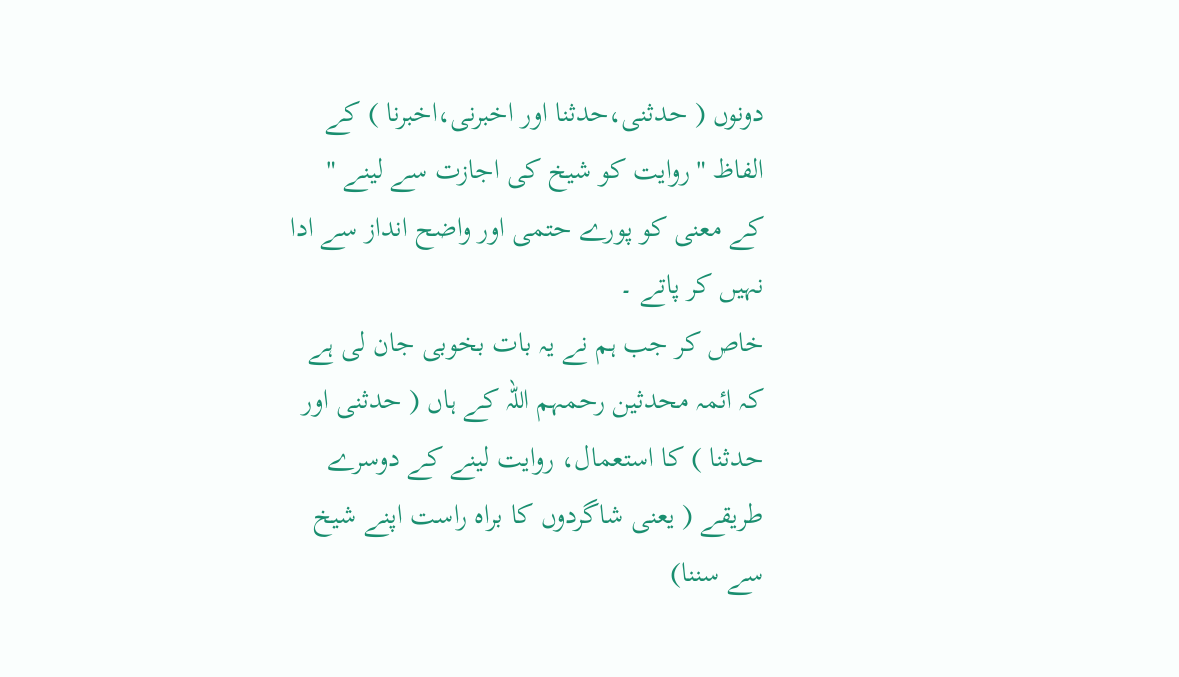دونوں ( حدثنی،حدثنا اور اخبرنی،اخبرنا ) کے الفاظ "روایت کو شیخ کی اجازت سے لینے " کے معنی کو پورے حتمی اور واضح انداز سے ادا نہیں کر پاتے ۔
خاص کر جب ہم نے یہ بات بخوبی جان لی ہے کہ ائمہ محدثین رحمہم اللہ کے ہاں ( حدثنی اور حدثنا ) کا استعمال، روایت لینے کے دوسرے طریقے ( یعنی شاگردوں کا براہ راست اپنے شیخ سے سننا)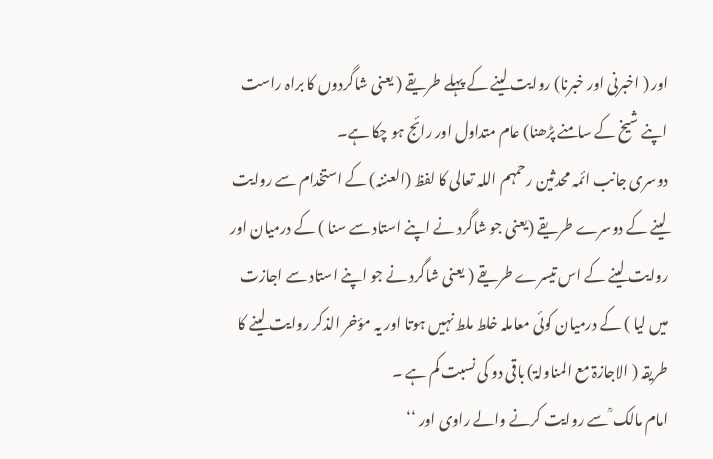اور ( اخبرنی اور خبرنا) روایت لینے کے پہلے طریقے ( یعنی شاگردوں کا براہ راست اپنے شیخ کے سامنے پڑھنا) عام متداول اور رائج ہو چکا ہے۔
دوسری جانب ائمہ محدثین رحمہم اللہ تعالی کا لفظ (العننہ) کے استخدام سے روایت لینے کے دوسرے طریقے (یعنی جو شاگرد نے اپنے استاد سے سنا ) کے درمیان اور روایت لینے کے اس تیسرے طریقے ( یعنی شاگرد نے جو اپنے استاد سے اجازت میں لیا ) کے درمیان کوئی معاملہ خلط ملط نہیں ہوتا اور یہ مؤخر الذکر روایت لینے کا طریقہ ( الاجازۃ مع المناولۃ) باقی دو کی نسبت کم ہے ۔
امام مالک ؒ سے روایت کرنے والے راوی اور ‘‘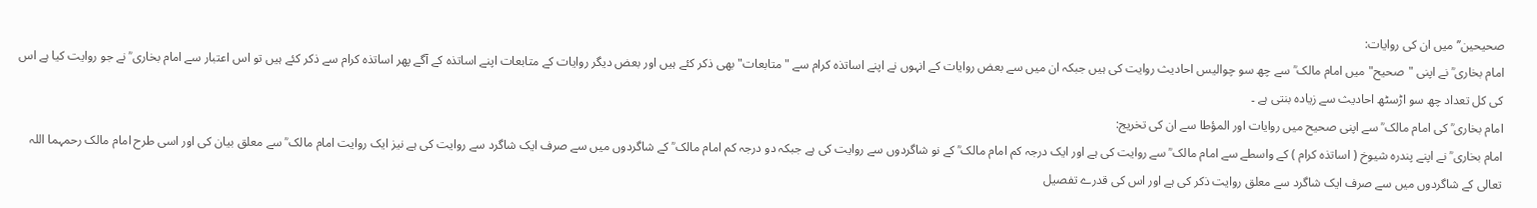صحیحین’’ میں ان کی روایات:
امام بخاری ؒ نے اپنی "صحیح" میں امام مالک ؒ سے چھ سو چوالیس احادیث روایت کی ہیں جبکہ ان میں سے بعض روایات کے انہوں نے اپنے اساتذہ کرام سے "متابعات" بھی ذکر کئے ہیں اور بعض دیگر روایات کے متابعات اپنے اساتذہ کے آگے پھر اساتذہ کرام سے ذکر کئے ہیں تو اس اعتبار سے امام بخاری ؒ نے جو روایت کیا ہے اس کی کل تعداد چھ سو اڑسٹھ احادیث سے زیادہ بنتی ہے ۔
امام بخاری ؒ کی امام مالک ؒ سے اپنی صحیح میں روایات اور المؤطا سے ان کی تخریج:
امام بخاری ؒ نے اپنے پندرہ شیوخ ( اساتذہ کرام ) کے واسطے سے امام مالک ؒ سے روایت کی ہے اور ایک درجہ کم امام مالک ؒ کے نو شاگردوں سے روایت کی ہے جبکہ دو درجہ کم امام مالک ؒ کے شاگردوں میں سے صرف ایک شاگرد سے روایت کی ہے نیز ایک روایت امام مالک ؒ سے معلق بیان کی اور اسی طرح امام مالک رحمہما اللہ تعالی کے شاگردوں میں سے صرف ایک شاگرد سے معلق روایت ذکر کی ہے اور اس کی قدرے تفصیل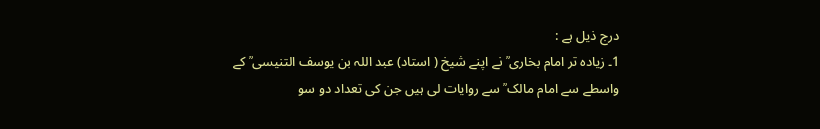درج ذیل ہے :
1۔ زیادہ تر امام بخاری ؒ نے اپنے شیخ ( استاد) عبد اللہ بن یوسف التنیسی ؒ کے واسطے سے امام مالک ؒ سے روایات لی ہیں جن کی تعداد دو سو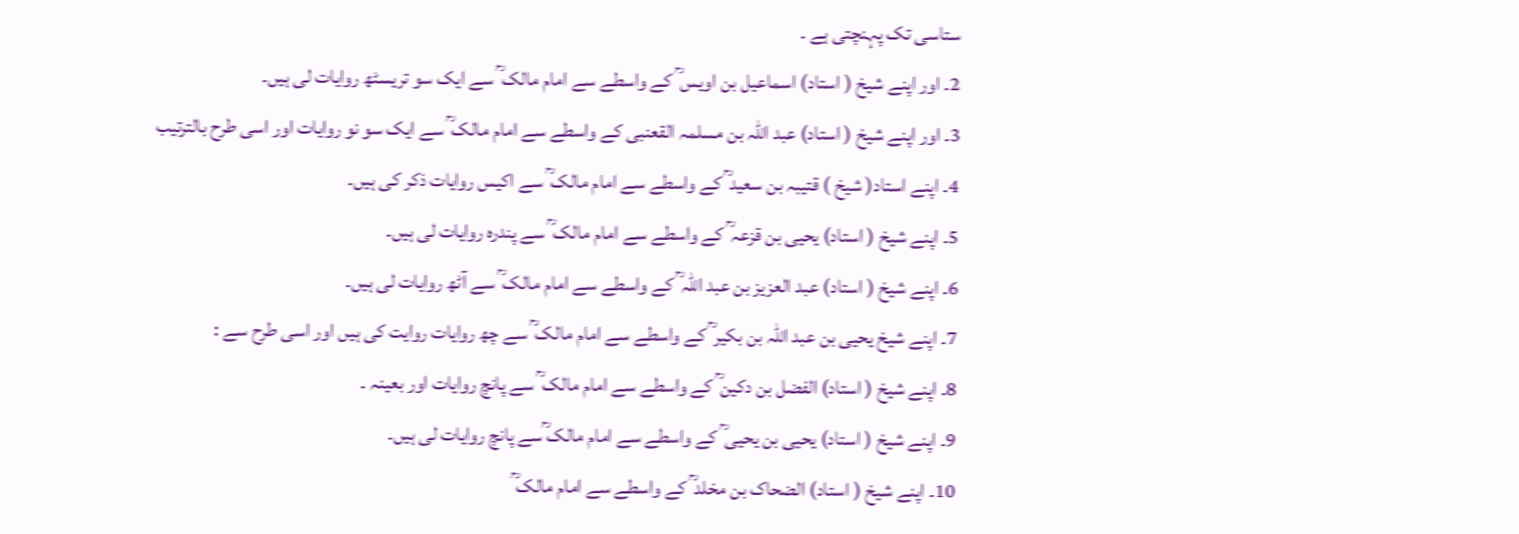ستاسی تک پہنچتی ہے ۔
2۔ اور اپنے شیخ ( استاد) اسماعیل بن اویس ؒ کے واسطے سے امام مالک ؒ سے ایک سو تریسٹھ روایات لی ہیں۔
3۔ اور اپنے شیخ ( استاد) عبد اللہ بن مسلمہ القعنبی کے واسطے سے امام مالک ؒ سے ایک سو نو روایات اور اسی طرح بالترتیب
4۔ اپنے استاد( شیخ ) قتیبہ بن سعید ؒ کے واسطے سے امام مالک ؒ سے اکیس روایات ذکر کی ہیں۔
5۔ اپنے شیخ ( استاد) یحیی بن قزعہ ؒ کے واسطے سے امام مالک ؒ سے پندرہ روایات لی ہیں۔
6۔ اپنے شیخ ( استاد) عبد العزیز بن عبد اللہ ؒ کے واسطے سے امام مالک ؒ سے آٹھ روایات لی ہیں۔
7۔ اپنے شیخ یحیی بن عبد اللہ بن بکیر ؒ کے واسطے سے امام مالک ؒ سے چھ روایات روایت کی ہیں اور اسی طرح سے :
8۔ اپنے شیخ ( استاد) الفضل بن دکین ؒ کے واسطے سے امام مالک ؒ سے پانچ روایات اور بعینہ ۔
9۔ اپنے شیخ ( استاد) یحیی بن یحیی ؒ کے واسطے سے امام مالک ؒسے پانچ روایات لی ہیں۔
10۔ اپنے شیخ ( استاد) الضحاک بن مخلد ؒ کے واسطے سے امام مالک ؒ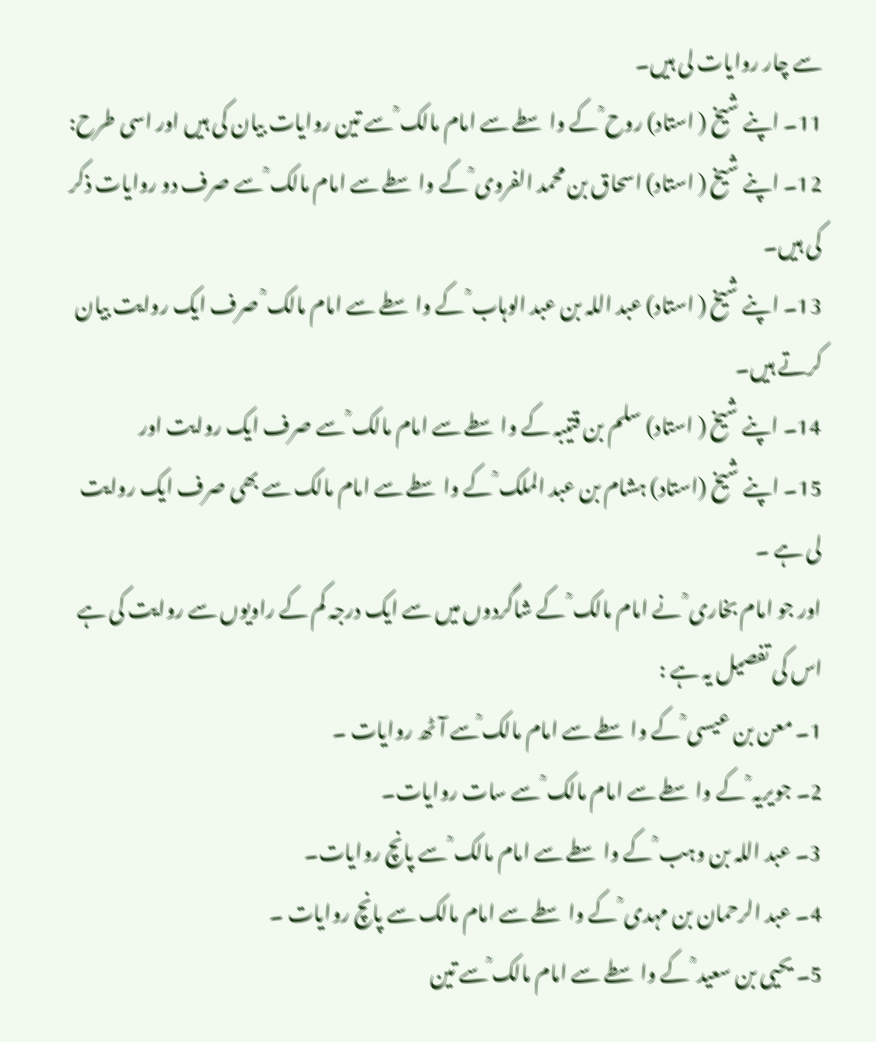سے چار روایات لی ہیں۔
11۔ اپنے شیخ ( استاد) روح ؒ کے واسطے سے امام مالک ؒ سے تین روایات بیان کی ہیں اور اسی طرح:
12۔ اپنے شیخ ( استاد) اسحاق بن محمد الفروی ؒ کے واسطے سے امام مالک ؒ سے صرف دو روایات ذکر کی ہیں۔
13۔ اپنے شیخ ( استاد) عبد اللہ بن عبد الوہاب ؒ کے واسطے سے امام مالک ؒ صرف ایک روایت بیان کرتے ہیں۔
14۔ اپنے شیخ ( استاد) سلم بن قتیبہ کے واسطے سے امام مالک ؒ سے صرف ایک روایت اور
15۔ اپنے شیخ (استاد) ہشام بن عبد الملک ؒ کے واسطے سے امام مالک سے بھی صرف ایک روایت لی ہے ۔
اور جو امام بخاری ؒ نے امام مالک ؒ کے شاگردوں میں سے ایک درجہ کم کے راویوں سے روایت کی ہے اس کی تفصیل یہ ہے :
1۔ معن بن عیسی ؒ کے واسطے سے امام مالک ؒسے آٹھ روایات ۔
2۔ جویریہ ؒ کے واسطے سے امام مالک ؒ سے سات روایات۔
3۔ عبد اللہ بن وہب ؒ کے واسطے سے امام مالک ؒ سے پانچ روایات۔
4۔ عبد الرحمان بن مہدی ؒ کے واسطے سے امام مالک سے پانچ روایات ۔
5۔ یحیی بن سعید ؒ کے واسطے سے امام مالک ؒسے تین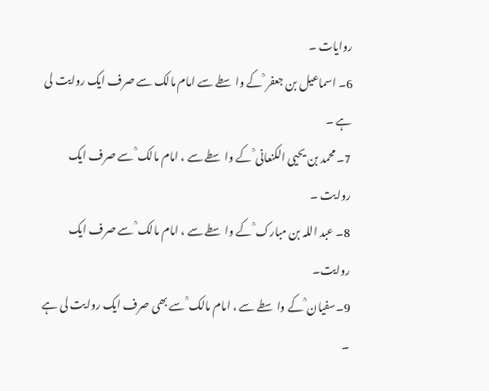روایات ۔
6۔ اسماعیل بن جعفر ؒ کے واسطے سے امام مالک سے صرف ایک روایت لی ہے ۔
7۔ محمد بن یحیی الکنعانی ؒ کے واسطے سے ، امام مالک ؒ سے صرف ایک روایت ۔
8۔ عبد اللہ بن مبارک ؒ کے واسطے سے ، امام مالک ؒ سے صرف ایک روایت۔
9۔سفیان ؒ کے واسطے سے ، امام مالک ؒ سے بھی صرف ایک روایت لی ہے ۔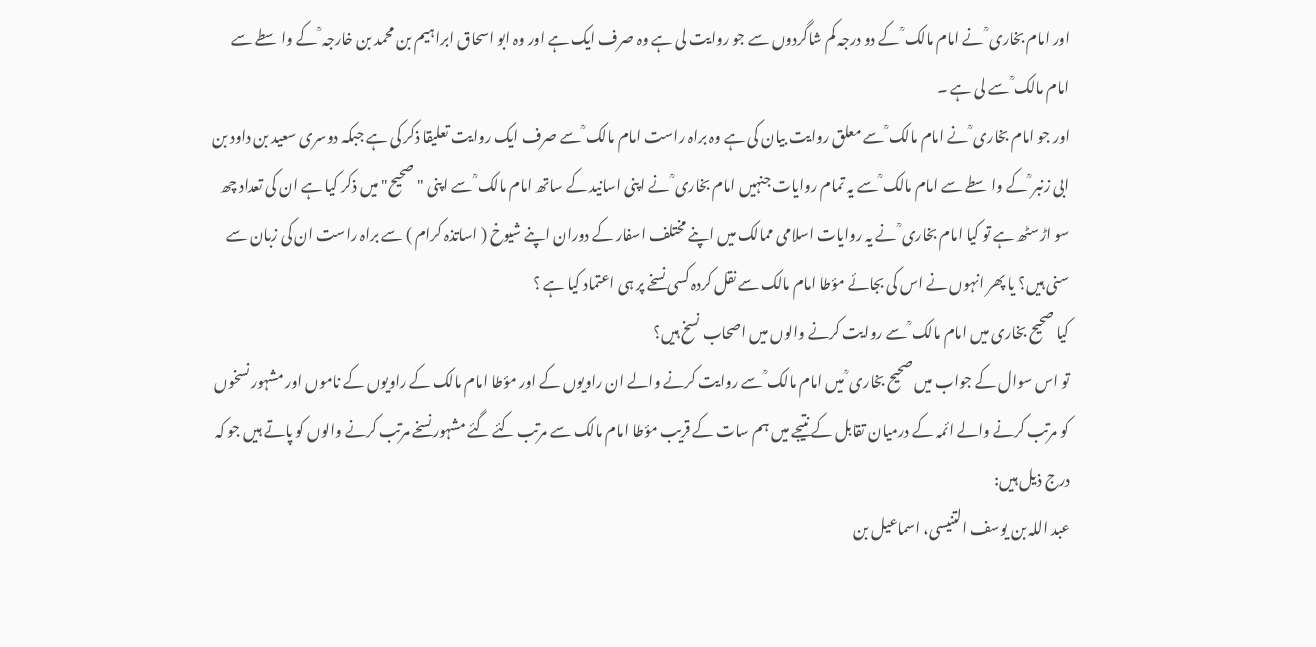اور امام بخاری ؒ نے امام مالک ؒ کے دو درجہ کم شاگردوں سے جو روایت لی ہے وہ صرف ایک ہے اور وہ ابو اسحاق ابراہیم بن محمد بن خارجہ ؒ کے واسطے سے امام مالک ؒ سے لی ہے ۔
اور جو امام بخاری ؒ نے امام مالک ؒ سے معلق روایت بیان کی ہے وہ براہ راست امام مالک ؒ سے صرف ایک روایت تعلیقا ذکر کی ہے جبکہ دوسری سعید بن داود بن ابی زنبر ؒ کے واسطے سے امام مالک ؒ سے یہ تمام روایات جنہیں امام بخاری ؒ نے اپنی اسانید کے ساتھ امام مالک ؒ سے اپنی "صحیح" میں ذکر کیا ہے ان کی تعداد چھ سو اڑسٹھ ہے تو کیا امام بخاری ؒ نے یہ روایات اسلامی ممالک میں اپنے مختلف اسفار کے دوران اپنے شیوخ ( اساتذہ کرام ) سے براہ راست ان کی زبان سے سنی ہیں؟ یا پھر انہوں نے اس کی بجائے مؤطا امام مالک سے نقل کردہ کسی نسخے پر ہی اعتماد کیا ہے ؟
کیا صحیح بخاری میں امام مالک ؒ سے روایت کرنے والوں میں اصحاب نسخ ہیں؟
تو اس سوال کے جواب میں صحیح بخاری ؒ میں امام مالک ؒ سے روایت کرنے والے ان راویوں کے اور مؤطا امام مالک کے راویوں کے ناموں اور مشہور نسخوں کو مرتب کرنے والے ائمہ کے درمیان تقابل کے نتیجے میں ہم سات کے قریب مؤطا امام مالک سے مرتب کئے گئے مشہور نسخے مرتب کرنے والوں کو پاتے ہیں جو کہ درج ذیل ہیں:
عبد اللہ بن یوسف التنیسی، اسماعیل بن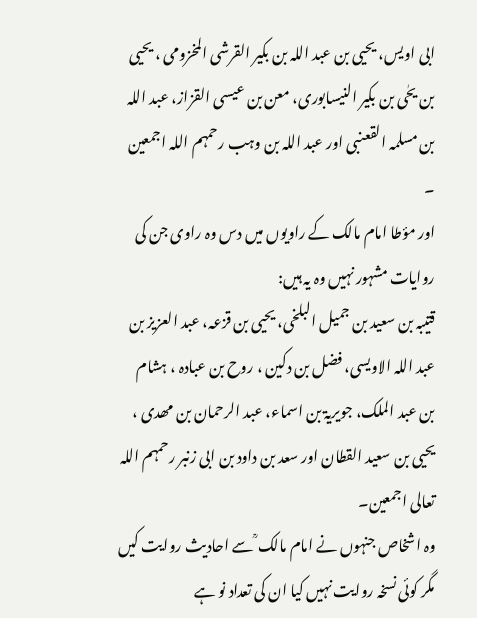ابی اویس، یحیی بن عبد اللہ بن بکیر القرشی المخزومی ، یحیی بن یحٰی بن بکیر النیسابوری، معن بن عیسی القزاز، عبد اللہ بن مسلمہ القعنبی اور عبد اللہ بن وہب رحمہم اللہ اجمعین ۔
اور مؤطا امام مالک کے راویوں میں دس وہ راوی جن کی روایات مشہور نہیں وہ یہ ہیں:
قتیبہ بن سعید بن جمیل البلخی، یحیی بن قزعہ، عبد العزیز بن عبد اللہ الاویسی، فضل بن دکین ، روح بن عبادہ ، ہشام بن عبد الملک، جویریۃ بن اسماء، عبد الرحمان بن مھدی ، یحیی بن سعید القطان اور سعد بن داود بن ابی زنبر رحمہم اللہ تعالی اجمعین۔
وہ اشخاص جنہوں نے امام مالک ؒ سے احادیث روایت کیں مگر کوئی نسخہ روایت نہیں کیا ان کی تعداد نو ہے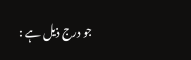جو درج ذیل ہے :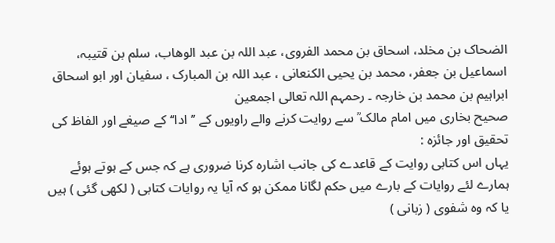الضحاک بن مخلد، اسحاق بن محمد الفروی، عبد اللہ بن عبد الوھاب، سلم بن قتیبہ، اسماعیل بن جعفر، محمد بن یحیی الکنعانی ، عبد اللہ بن المبارک ، سفیان اور ابو اسحاق ابراہیم بن محمد بن خارجہ ۔ رحمہم اللہ تعالی اجمعین
صحیح بخاری میں امام مالک ؒ سے روایت کرنے والے راویوں کے ’’ادا‘‘کے صیغے اور الفاظ کی تحقیق اور جائزہ :
یہاں اس کتابی روایت کے قاعدے کی جانب اشارہ کرنا ضروری ہے کہ جس کے ہوتے ہوئے ہمارے لئے روایات کے بارے میں حکم لگانا ممکن ہو کہ آیا یہ روایات کتابی ( لکھی گئی ) ہیں یا کہ وہ شفوی ( زبانی )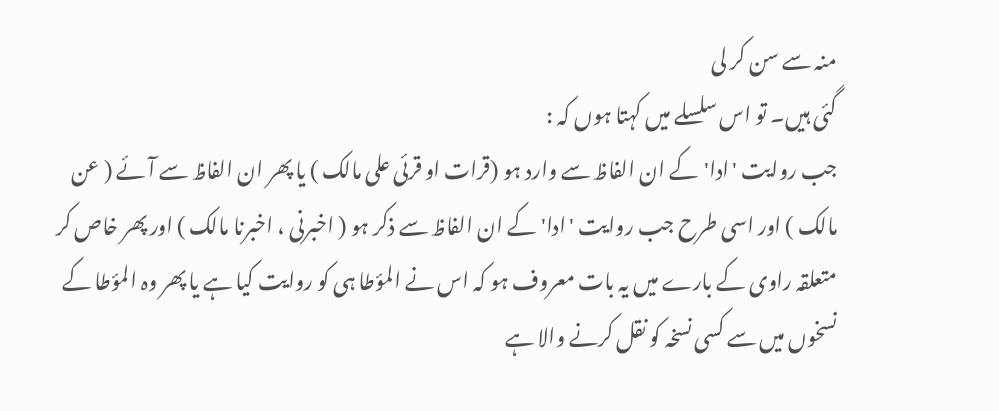منہ سے سن کر لی
گئی ہیں۔ تو اس سلسلے میں کہتا ہوں کہ :
جب روایت 'ادا'کے ان الفاظ سے وارد ہو (قرات او قرئی علی مالک ) یا پھر ان الفاظ سے آئے ( عن مالک ) اور اسی طرح جب روایت 'ادا' کے ان الفاظ سے ذکر ہو ( اخبرنی ، اخبرنا مالک ) اور پھر خاص کر متعلقہ راوی کے بارے میں یہ بات معروف ہو کہ اس نے المؤطا ہی کو روایت کیا ہے یا پھر وہ المؤطا کے نسخوں میں سے کسی نسخہ کو نقل کرنے والا ہے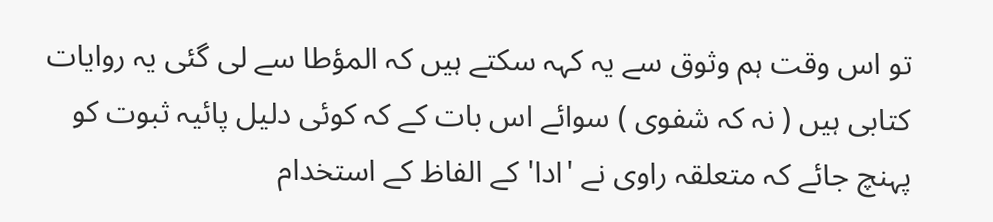تو اس وقت ہم وثوق سے یہ کہہ سکتے ہیں کہ المؤطا سے لی گئی یہ روایات کتابی ہیں ( نہ کہ شفوی ) سوائے اس بات کے کہ کوئی دلیل پائیہ ثبوت کو پہنچ جائے کہ متعلقہ راوی نے 'ادا' کے الفاظ کے استخدام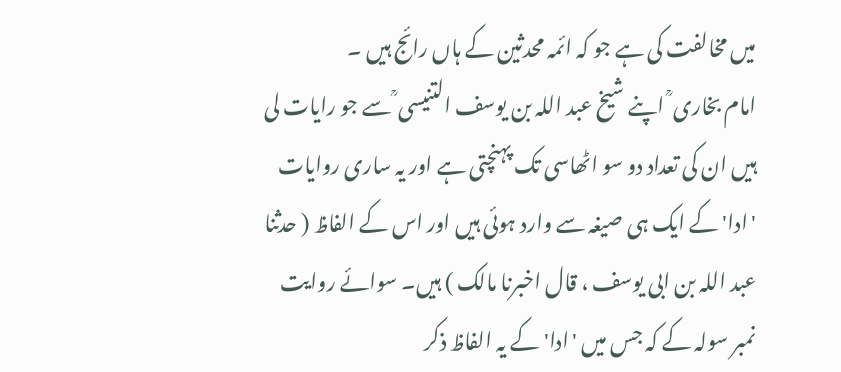میں مخالفت کی ہے جو کہ ائمہ محدثین کے ہاں رائج ہیں ۔
امام بخاری ؒ اپنے شیخ عبد اللہ بن یوسف التنیسی ؒ سے جو رایات لی ہیں ان کی تعداد دو سو اٹھاسی تک پہنچتی ہے اور یہ ساری روایات 'ادا' کے ایک ہی صیغہ سے وارد ہوئی ہیں اور اس کے الفاظ ( حدثنا عبد اللہ بن ابی یوسف ، قال اخبرنا مالک ) ہیں۔ سوائے روایت نمبر سولہ کے کہ جس میں 'ادا' کے یہ الفاظ ذکر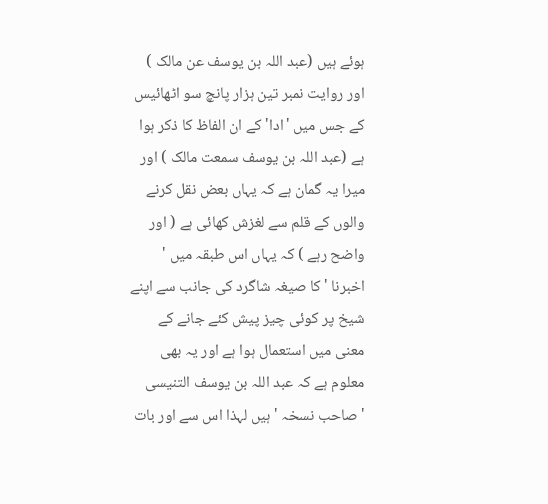ہوئے ہیں (عبد اللہ بن یوسف عن مالک ) اور روایت نمبر تین ہزار پانچ سو اٹھائیس کے جس میں 'ادا'کے ان الفاظ کا ذکر ہوا ہے (عبد اللہ بن یوسف سمعت مالک ) اور میرا یہ گمان ہے کہ یہاں بعض نقل کرنے والوں کے قلم سے لغزش کھائی ہے ( اور واضح رہے ) کہ یہاں اس طبقہ میں ' اخبرنا ' کا صیغہ شاگرد کی جانب سے اپنے شیخ پر کوئی چیز پیش کئے جانے کے معنی میں استعمال ہوا ہے اور یہ بھی معلوم ہے کہ عبد اللہ بن یوسف التنیسی 'صاحب نسخہ ' ہیں لہذا اس سے اور بات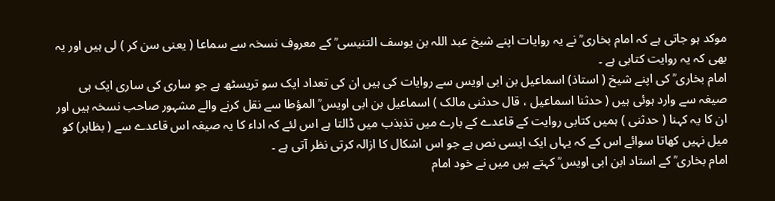موکد ہو جاتی ہے کہ امام بخاری ؒ نے یہ روایات اپنے شیخ عبد اللہ بن یوسف التنیسی ؒ کے معروف نسخہ سے سماعا ( یعنی سن کر ) لی ہیں اور یہ بھی کہ یہ روایت کتابی ہے ۔
امام بخاری ؒ کی اپنے شیخ ( استاذ) اسماعیل بن ابی اویس سے روایات کی ہیں ان کی تعداد ایک سو تریسٹھ ہے جو ساری کی ساری ایک ہی صیغہ سے وارد ہوئی ہیں ( حدثنا اسماعیل ، قال حدثنی مالک ) اسماعیل بن ابی اویس ؒ المؤطا سے نقل کرنے والے مشہور صاحب نسخہ ہیں اور ان کا یہ کہنا ( حدثنی ) ہمیں کتابی روایت کے قاعدے کے بارے میں تذبذب میں ڈالتا ہے اس لئے کہ اداء کا یہ صیغہ اس قاعدے سے ( بظاہر) کو میل نہیں کھاتا سوائے اس کے کہ یہاں ایک ایسی نص ہے جو اس اشکال کا ازالہ کرتی نظر آتی ہے ۔
امام بخاری ؒ کے استاد ابن ابی اویس ؒ کہتے ہیں میں نے خود امام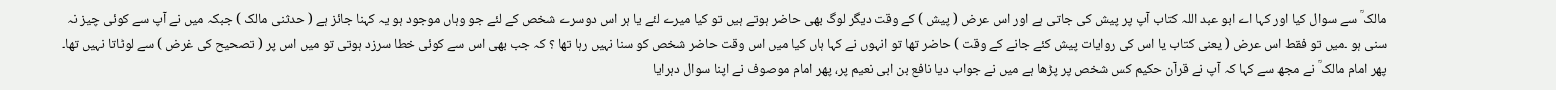مالک ؒ سے سوال کیا اور کہا اے ابو عبد اللہ کتاب آپ پر پیش کی جاتی ہے اور اس عرض ( پیش ) کے وقت دیگر لوگ بھی حاضر ہوتے ہیں تو کیا میرے لئے یا ہر اس دوسرے شخص کے لئے جو وہاں موجود ہو یہ کہنا جائز ہے ( حدثنی مالک ) جبکہ میں نے آپ سے کوئی چیز نہ سنی ہو ۔میں تو فقط اس عرض ( یعنی کتاب یا اس کی روایات پیش کئے جانے کے وقت ) حاضر تھا تو انہوں نے کہا ہاں کیا میں اس وقت حاضر شخص کو سنا نہیں رہا تھا ؟ کہ جب بھی اس سے کوئی خطا سرزد ہوتی تو میں اس پر ( تصحیح کی غرض ) سے لوٹاتا نہیں تھا۔
پھر امام مالک ؒ نے مجھ سے کہا کہ آپ نے قرآن حکیم کس شخص پر پڑھا ہے میں نے جواب دیا نافع بن ابی نعیم پر، پھر امام موصوف نے اپنا سوال دہرایا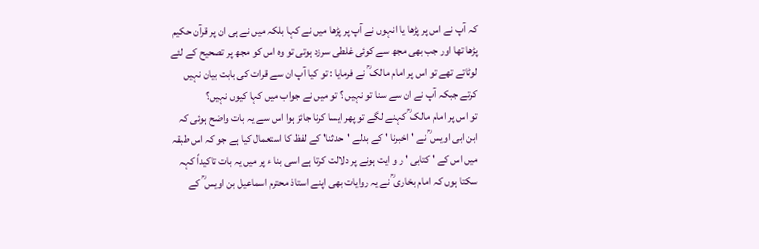کہ آپ نے اس پر پڑھا یا انہوں نے آپ پر پڑھا میں نے کہا بلکہ میں نے ہی ان پر قرآن حکیم پڑھا تھا اور جب بھی مجھ سے کوئی غلطی سرزد ہوتی تو وہ اس کو مجھ پر تصحیح کے لئے لوٹاتے تھے تو اس پر امام مالک ؒ نے فرمایا : تو کیا آپ ان سے قرات کی بابت بیان نہیں کرتے جبکہ آپ نے ان سے سنا تو نہیں ؟ تو میں نے جواب میں کہا کیوں نہیں؟
تو اس پر امام مالک ؒ کہنے لگے تو پھر ایسا کرنا جائز ہوا اس سے یہ بات واضح ہوئی کہ ابن ابی اویس ؒ نے 'اخبرنا ' کے بدلے 'حدثنا' کے لفظ کا استعمال کیا ہے جو کہ اس طبقہ میں اس کے ' کتابی ' ر و ایت ہونے پر دلالت کرتا ہے اسی بنا ء پر میں یہ بات تاکیداً کہہ سکتا ہوں کہ امام بخاری ؒ نے یہ روایات بھی اپنے استاذ محترم اسماعیل بن اویس ؒ کے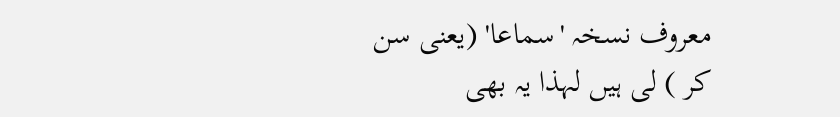معروف نسخہ 'سماعا' (یعنی سن کر ) لی ہیں لہذا یہ بھی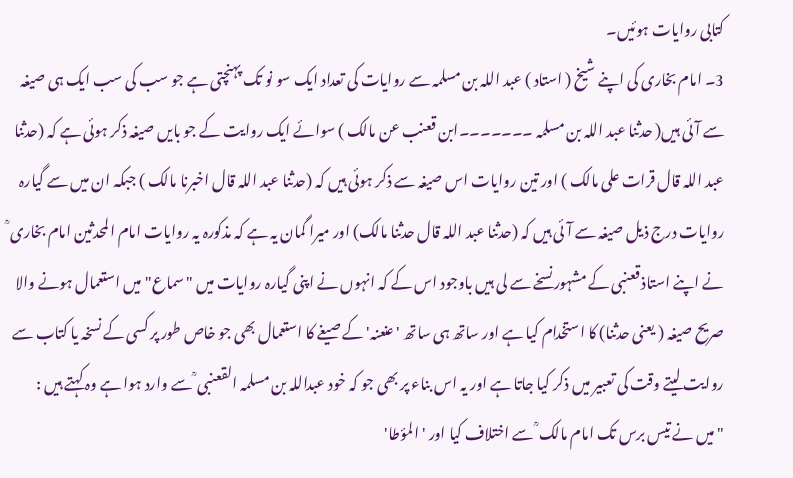کتابی روایات ہوئیں۔
3۔ امام بخاری کی اپنے شیخ ( استاد ) عبد اللہ بن مسلمہ سے روایات کی تعداد ایک سو نو تک پہنچتی ہے جو سب کی سب ایک ہی صیغہ سے آئی ہیں( حدثنا عبد اللہ بن مسلمہ ۔۔۔۔۔۔۔ابن قعنب عن مالک ) سوائے ایک روایت کے جو بایں صیغہ ذکر ہوئی ہے کہ (حدثنا عبد اللہ قال قرات علی مالک ) اور تین روایات اس صیغہ سے ذکر ہوئی ہیں کہ (حدثنا عبد اللہ قال اخبرنا مالک ) جبکہ ان میں سے گیارہ روایات درج ذیل صیغہ سے آئی ہیں کہ (حدثنا عبد اللہ قال حدثنا مالک) اور میرا گمان یہ ہے کہ مذکورہ یہ روایات امام المحدثین امام بخاری ؒ نے اپنے استاذ قعنبی کے مشہور نسخے سے لی ہیں باوجود اس کے کہ انہوں نے اپنی گیارہ روایات میں "سماع" میں استعمال ہونے والا صریح صیغہ ( یعنی حدثنا) کا استخدام کیا ہے اور ساتھ ہی ساتھ ' عنعنہ' کے صیغے کا استعمال بھی جو خاص طور پر کسی کے نسخہ یا کتاب سے روایت لیتے وقت کی تعبیر میں ذکر کیا جاتا ہے اور یہ اس بناء پر بھی جو کہ خود عبداللہ بن مسلمہ القعنبی ؒ سے وارد ہوا ہے وہ کہتے ہیں :
"میں نے تیس برس تک امام مالک ؒ سے اختلاف کیا اور 'المؤطا'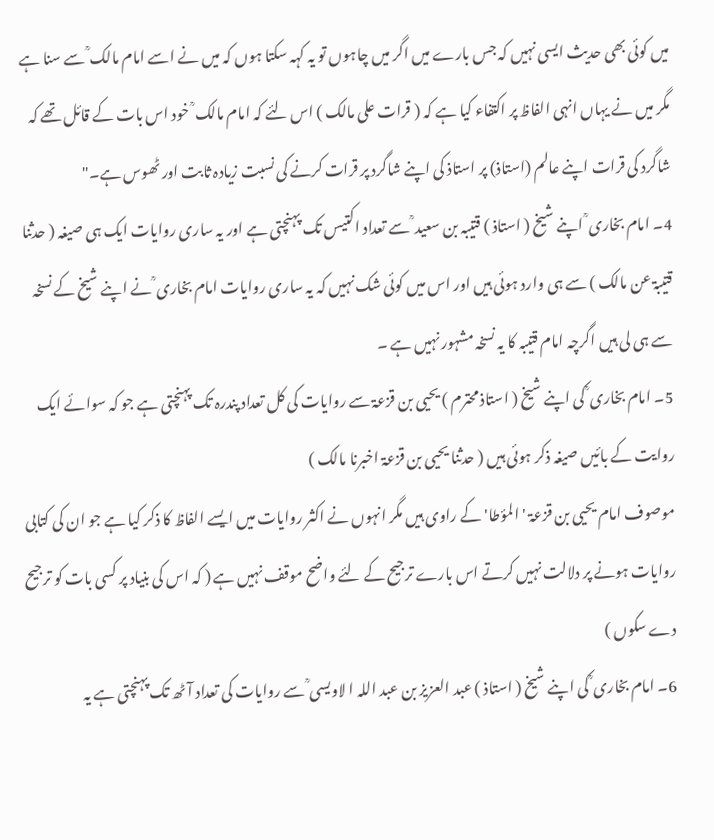میں کوئی بھی حدیث ایسی نہیں کہ جس بارے میں اگر میں چاہوں تو یہ کہہ سکتا ہوں کہ میں نے اسے امام مالک ؒ سے سنا ہے مگر میں نے یہاں انہی الفاظ پر اکتفاء کیا ہے کہ ( قرات علی مالک ) اس لئے کہ امام مالک ؒ خود اس بات کے قائل تھے کہ شاگرد کی قرات اپنے عالم (استاذ) پر استاذ کی اپنے شاگرد پر قرات کرنے کی نسبت زیادہ ثابت اور ٹھوس ہے۔"
4۔ امام بخاری ؒ اپنے شیخ ( استاذ ) قتیبہ بن سعید ؒ سے تعداد اکتیس تک پہنچتی ہے اور یہ ساری روایات ایک ہی صیغہ ( حدثنا قتیبۃ عن مالک ) سے ہی وارد ہوئی ہیں اور اس میں کوئی شک نہیں کہ یہ ساری روایات امام بخاری ؒ نے اپنے شیخ کے نسخہ سے ہی لی ہیں اگرچہ امام قتیبہ کا یہ نسخہ مشہور نہیں ہے ۔
5۔ امام بخاری ؒ کی اپنے شیخ ( استاذ محترم ) یحیی بن قزعۃ سے روایات کی کل تعداد پندرہ تک پہنچتی ہے جو کہ سوائے ایک روایت کے بائیں صیغہ ذکر ہوئی ہیں ( حدثنا یحیی بن قزعۃ اخبرنا مالک )
موصوف امام یحیی بن قزعۃ 'المؤطا' کے راوی ہیں مگر انہوں نے اکثر روایات میں ایسے الفاظ کا ذکر کیا ہے جو ان کی کتابی روایات ہونے پر دلالت نہیں کرتے اس بارے ترجیح کے لئے واضح موقف نہیں ہے ( کہ اس کی بنیاد پر کسی بات کو ترجیح دے سکوں )
6۔ امام بخاری ؒ کی اپنے شیخ ( استاذ ) عبد العزیز بن عبد اللہ ا لاویسی ؒ سے روایات کی تعداد آٹھ تک پہنچتی ہے یہ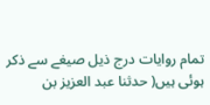تمام روایات درج ذیل صیغے سے ذکر ہوئی ہیں( حدثنا عبد العزیز بن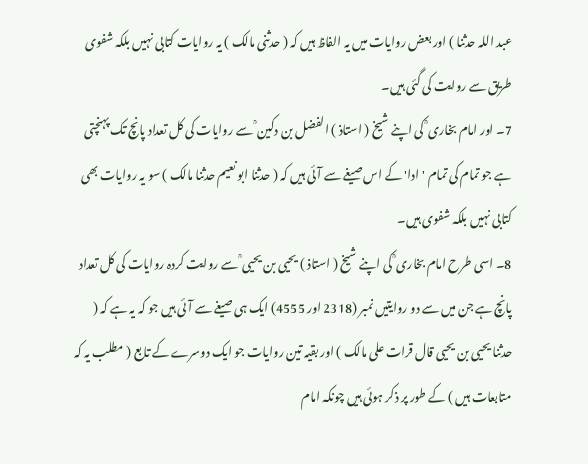عبد اللہ حدثنا ) اور بعض روایات میں یہ الفاظ ہیں کہ ( حدثنی مالک ) یہ روایات کتابی نہیں بلکہ شفوی طریق سے روایت کی گئی ہیں۔
7۔ اور امام بخاری ؒ کی اپنے شیخ ( استاذ ) الفضل بن دکین ؒ سے روایات کی کل تعداد پانچ تک پہنچتی ہے جو تمام کی تمام 'ادا' کے اس صیغے سے آئی ہیں کہ ( حدثنا ابو نعیم حدثنا مالک ) سو یہ روایات بھی کتابی نہیں بلکہ شفوی ہیں۔
8۔ اسی طرح امام بخاری ؒ کی اپنے شیخ ( استاذ ) یحیی بن یحیی ؒ سے روایت کردہ روایات کی کل تعداد پانچ ہے جن میں سے دو روایتیں نمبر (2318 اور 4555) ایک ہی صیغے سے آئی ہیں جو کہ یہ ہے کہ ( حدثنا یحیی بن یحیی قال قرات علی مالک ) اور بقیہ تین روایات جو ایک دوسرے کے تابع ( مطلب یہ کہ متابعات ہیں ) کے طور پر ذکر ہوئی ہیں چونکہ امام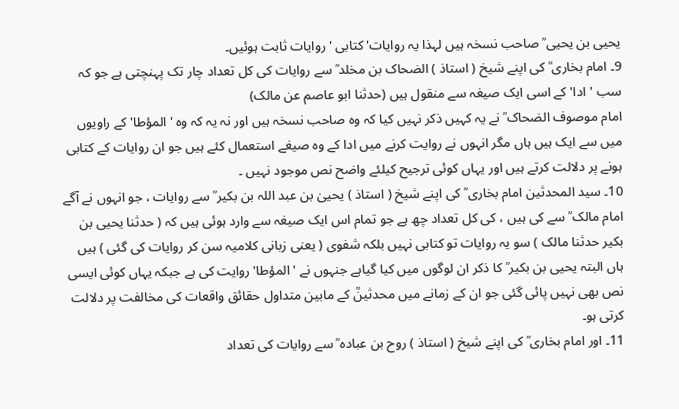یحیی بن یحیی ؒ صاحب نسخہ ہیں لہذا یہ روایات' کتابی ' روایات ثابت ہوئیں۔
9۔ امام بخاری ؒ کی اپنے شیخ ( استاذ ) الضحاک بن مخلد ؒ سے روایات کی کل تعداد چار تک پہنچتی ہے جو کہ سب 'ادا' کے اسی ایک صیغہ سے منقول ہیں (حدثنا ابو عاصم عن مالک)
امام موصوف الضحاک ؒ نے یہ کہیں ذکر نہیں کیا کہ وہ صاحب نسخہ ہیں اور نہ یہ کہ وہ 'المؤطا' کے راویوں میں سے ایک ہیں ہاں مگر انہوں نے روایت کرنے میں ادا کے وہ صیغے استعمال کئے ہیں جو ان روایات کے کتابی ہونے پر دلالت کرتے ہیں اور یہاں کوئی ترجیح کیلئے واضح نص موجود نہیں ۔
10۔ سید المحدثین امام بخاری ؒ کی اپنے شیخ ( استاذ ) یحییٰ بن عبد اللہ بن بکیر ؒ سے روایات ، جو انہوں نے آگے امام مالک ؒ سے کی ہیں ، کی کل تعداد چھ ہے جو تمام اس ایک صیغہ سے وارد ہوئی ہیں کہ ( حدثنا یحیی بن بکیر حدثنا مالک ) سو یہ روایات تو کتابی نہیں بلکہ شفوی ( یعنی زبانی کلامیہ سن کر روایات کی گئی ) ہیں ہاں البتہ یحیی بن بکیر ؒ کا ذکر ان لوگوں میں کیا گیاہے جنہوں نے 'المؤطا' روایت کی ہے جبکہ یہاں کوئی ایسی نص بھی نہیں پائی گئی جو ان کے زمانے میں محدثینؒ کے مابین متداول حقائق واقعات کی مخالفت پر دلالت کرتی ہو۔
11۔ اور امام بخاری ؒ کی اپنے شیخ ( استاذ ) روح بن عبادہ ؒ سے روایات کی تعداد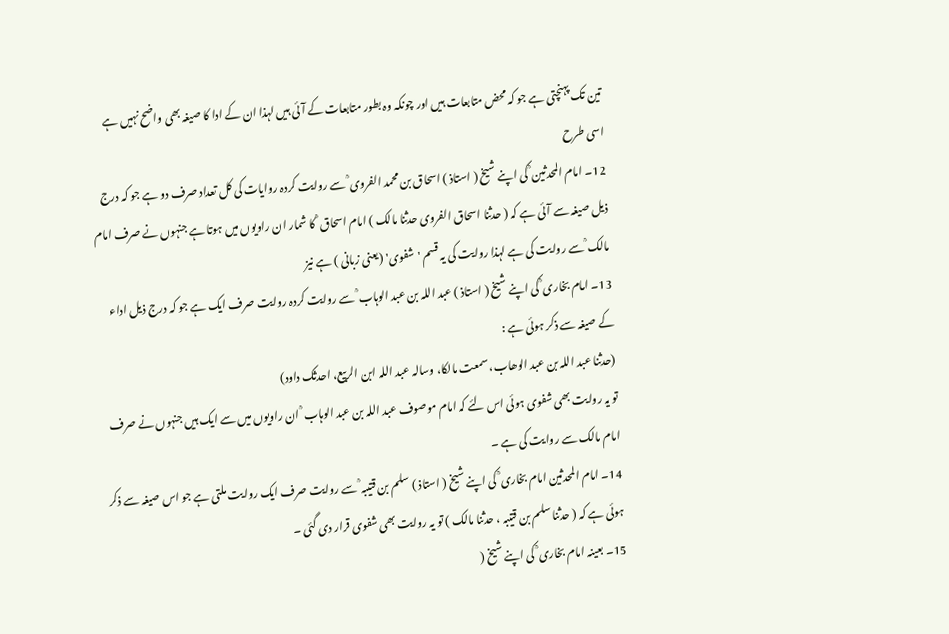تین تک پہنچتی ہے جو کہ محض متابعات ہیں اور چونکہ وہ بطور متابعات کے آئی ہیں لہذا ان کے ادا کا صیغہ بھی واضح نہیں ہے اسی طرح
12۔ امام المحدثین ؒ کی اپنے شیخ ( استاذ ) اسحاق بن محمد الفروی ؒ سے روایت کردہ روایات کی کل تعداد صرف دو ہے جو کہ درج ذیل صیغہ سے آئی ہے کہ ( حدثنا اسحاق الفروی حدثنا مالک ) امام اسحاق ؒ کا شمار ان راویوں میں ہوتا ہے جنہوں نے صرف امام مالک ؒ سے روایت کی ہے لہذا روایت کی یہ قسم 'شفوی' (یعنی زبانی ) ہے نیز
13۔ امام بخاری ؒ کی اپنے شیخ ( استاذ ) عبد اللہ بن عبد الوہاب ؒ سے روایت کردہ روایت صرف ایک ہے جو کہ درج ذیل اداء کے صیغہ سے ذکر ہوئی ہے :
(حدثنا عبد اللہ بن عبد الوھاب، سمعت مالکا، وسالہ عبد اللہ ابن الربیع، احدثک داود)
تو یہ روایت بھی شفوی ہوئی اس لئے کہ امام موصوف عبد اللہ بن عبد الوہاب ؒ ان راویوں میں سے ایک ہیں جنہوں نے صرف امام مالک سے روایت کی ہے ۔
14۔ امام المحدثین امام بخاری ؒ کی اپنے شیخ ( استاذ ) سلم بن قتیبہ ؒ سے روایت صرف ایک روایت ملتی ہے جو اس صیغہ سے ذکر ہوئی ہے کہ ( حدثنا سلم بن قتیبہ ، حدثنا مالک ) تو یہ روایت بھی شفوی قرار دی گئی ۔
15۔ بعینہ امام بخاری ؒ کی اپنے شیخ (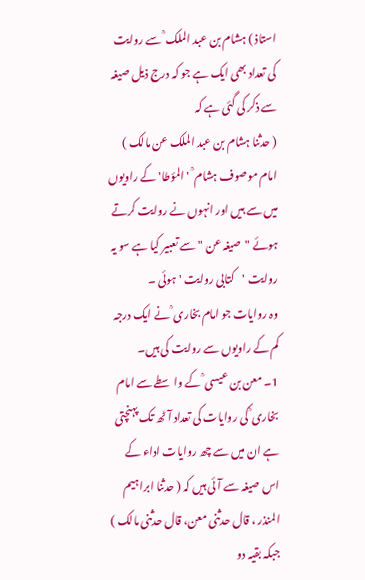استاذ ) ہشام بن عبد الملک ؒ سے روایت کی تعداد بھی ایک ہے جو کہ درج ذیل صیغہ سے ذکر کی گئی ہے کہ
( حدثنا ہشام بن عبد الملک عن مالک ) امام موصوف ہشام ؒ 'المؤطا' کے راویوں میں سے ہیں اور انہوں نے روایت کرتے ہوئے "صیغہ عن " سے تعبیر کیا ہے سو یہ روایت 'کتابی روایت ' ہوئی ۔
وہ روایات جو امام بخاری ؒ نے ایک درجہ کم کے راویوں سے روایت کی ہیں۔
1۔ معن بن عیسی ؒ کے واسطے سے امام بخاری ؒ کی روایات کی تعداد آٹھ تک پہنچتی ہے ان میں سے چھ روایات اداء کے اس صیغہ سے آئی ہیں کہ ( حدثنا ابراہیم المنذر ، قال حدثنی معن، قال حدثنی مالک ) جبکہ بقیہ دو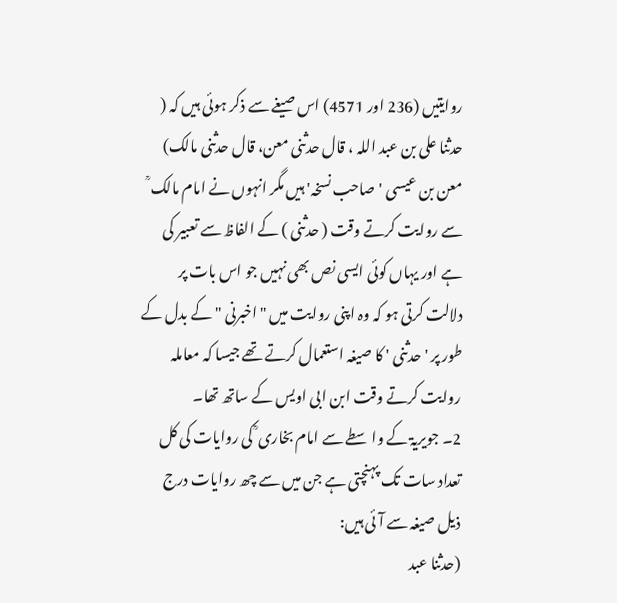روایتیں (236 اور 4571) اس صیغے سے ذکر ہوئی ہیں کہ ( حدثنا علی بن عبد اللہ ، قال حدثنی معن، قال حدثنی مالک)
معن بن عیسی 'صاحب نسخہ' ہیں مگر انہوں نے امام مالک ؒ سے روایت کرتے وقت ( حدثنی ) کے الفاظ سے تعبیر کی ہے اور یہاں کوئی ایسی نص بھی نہیں جو اس بات پر دلالت کرتی ہو کہ وہ اپنی روایت میں "اخبرنی " کے بدل کے طور پر 'حدثنی ' کا صیغہ استعمال کرتے تھے جیسا کہ معاملہ روایت کرتے وقت ابن ابی اویس کے ساتھ تھا۔
2۔ جویریۃ کے واسطے سے امام بخاری ؒ کی روایات کی کل تعداد سات تک پہنچتی ہے جن میں سے چھ روایات درج ذیل صیغہ سے آئی ہیں:
(حدثنا عبد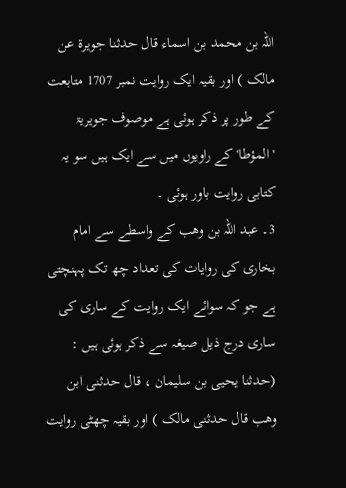اللہ بن محمد بن اسماء قال حدثنا جویرۃ عن مالک ) اور بقیہ ایک روایت نمبر 1707 متابعت کے طور پر ذکر ہوئی ہے موصوف جویریۃ 'المؤطا' کے راویوں میں سے ایک ہیں سو یہ کتابی روایت باور ہوئی ۔
3۔ عبد اللہ بن وھب کے واسطے سے امام بخاری کی روایات کی تعداد چھ تک پہنچتی ہے جو کہ سوائے ایک روایت کے ساری کی ساری درج ذیل صیغہ سے ذکر ہوئی ہیں :
(حدثنا یحیی بن سلیمان ، قال حدثنی ابن وھب قال حدثنی مالک ) اور بقیہ چھٹی روایت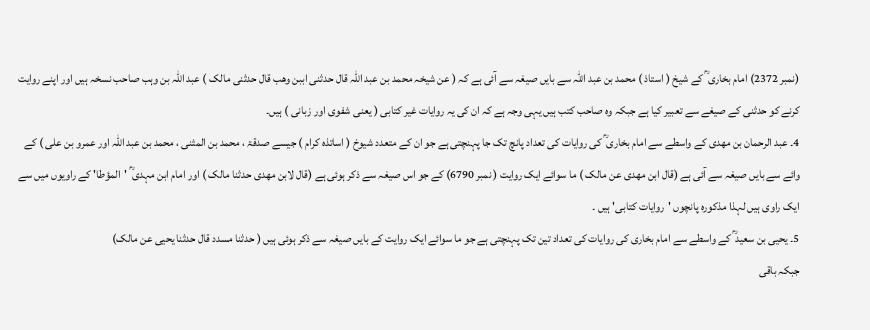(نمبر 2372) امام بخاری ؒ کے شیخ ( استاذ ) محمد بن عبد اللہ سے بایں صیغہ سے آئی ہے کہ ( عن شیخہ محمد بن عبد اللہ قال حدثنی اببن وھب قال حدثنی مالک ) عبد اللہ بن وہب صاحب نسخہ ہیں اور اپنے روایت کرنے کو حدثنی کے صیغے سے تعبیر کیا ہے جبکہ وہ صاحب کتب ہیں یہی وجہ ہے کہ ان کی یہ روایات غیر کتابی ( یعنی شفوی اور زبانی ) ہیں۔
4۔ عبد الرحمان بن مھدی کے واسطے سے امام بخاری ؒ کی روایات کی تعداد پانچ تک جا پہنچتی ہے جو ان کے متعدد شیوخ ( اساتذہ کرام ) جیسے صدقۃ ، محمد بن المثنی ، محمد بن عبد اللہ اور عمرو بن علی ) کے وائے سے بایں صیغہ سے آئی ہے (قال ابن مھدی عن مالک ) ما سوائے ایک روایت ( نمبر 6790) کے جو اس صیغہ سے ذکر ہوئی ہے (قال لابن مھدی حدثنا مالک ) اور امام ابن مہدی ؒ 'المؤطا' کے راویوں میں سے ایک راوی ہیں لہذا مذکورہ پانچوں 'روایات کتابی' ہیں ۔
5۔ یحیی بن سعید ؒ کے واسطے سے امام بخاری کی روایات کی تعداد تین تک پہنچتی ہے جو ما سوائے ایک روایت کے بایں صیغہ سے ذکر ہوئی ہیں ( حدثنا مسدد قال حدثنا یحیی عن مالک)
جبکہ باقی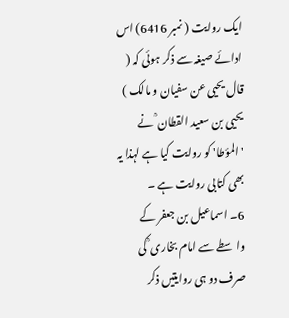ایک روایت ( نمبر 6416) اس ادائے صیغہ سے ذکر ہوئی کہ ( قال یحیی عن سفیان و مالک ) یحیی بن سعید القطان ؒ نے 'المؤطا' کو روایت کیا ہے لہذا یہ بھی کتابی روایت ہے ۔
6۔ اسماعیل بن جعفر کے واسطے سے امام بخاری ؒ کی صرف دو ہی روایتیں ذکر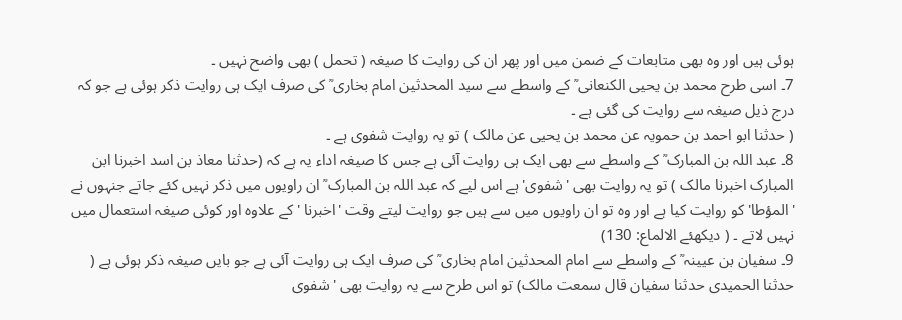ہوئی ہیں اور وہ بھی متابعات کے ضمن میں اور پھر ان کی روایت کا صیغہ ( تحمل ) بھی واضح نہیں ۔
7۔ اسی طرح محمد بن یحیی الکنعانی ؒ کے واسطے سے سید المحدثین امام بخاری ؒ کی صرف ایک ہی روایت ذکر ہوئی ہے جو کہ درج ذیل صیغہ سے روایت کی گئی ہے ۔
( حدثنا ابو احمد بن حمویہ عن محمد بن یحیی عن مالک ) تو یہ روایت شفوی ہے ۔
8۔ عبد اللہ بن المبارک ؒ کے واسطے سے بھی ایک ہی روایت آئی ہے جس کا صیغہ اداء یہ ہے کہ (حدثنا معاذ بن اسد اخبرنا ابن المبارک اخبرنا مالک ) تو یہ روایت بھی 'شفوی' ہے اس لیے کہ عبد اللہ بن المبارک ؒ ان راویوں میں ذکر نہیں کئے جاتے جنہوں نے 'المؤطا' کو روایت کیا ہے اور وہ تو ان راویوں میں سے ہیں جو روایت لیتے وقت 'اخبرنا ' کے علاوہ اور کوئی صیغہ استعمال میں نہیں لاتے ۔ ( دیکھئے الالماع: 130)
9۔ سفیان بن عیینہ ؒ کے واسطے سے امام المحدثین امام بخاری ؒ کی صرف ایک ہی روایت آئی ہے جو بایں صیغہ ذکر ہوئی ہے ( حدثنا الحمیدی حدثنا سفیان قال سمعت مالک) تو اس طرح سے یہ روایت بھی 'شفوی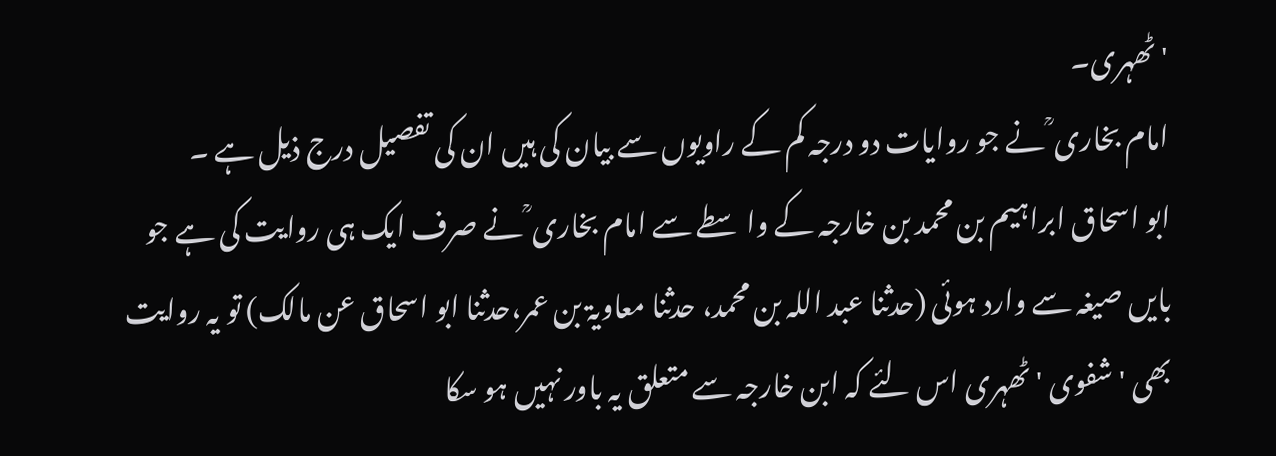' ٹھہری۔
امام بخاری ؒ نے جو روایات دو درجہ کم کے راویوں سے بیان کی ہیں ان کی تفصیل درج ذیل ہے ۔
ابو اسحاق ابراہیم بن محمد بن خارجہ کے واسطے سے امام بخاری ؒ نے صرف ایک ہی روایت کی ہے جو بایں صیغہ سے وارد ہوئی (حدثنا عبد اللہ بن محمد، حدثنا معاویۃ بن عمر،حدثنا ابو اسحاق عن مالک) تو یہ روایت بھی 'شفوی ' ٹھہری اس لئے کہ ابن خارجہ سے متعلق یہ باور نہیں ہو سکا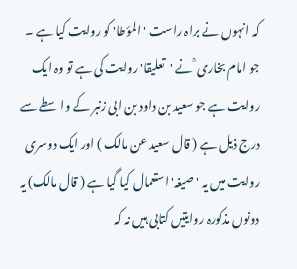کہ انہوں نے براہ راست ' المؤطا' کو روایت کیا ہے ۔
جو امام بخاری ؒ نے 'تعلیقا' روایت کی ہے تو وہ ایک روایت ہے جو سعید بن داود بن ابی زنبر کے واسطے سے درج ذیل ہے ( قال سعید عن مالک ) اور ایک دوسری روایت میں یہ ' صیغہ'استعمال کیا گیا ہے ( قال مالک) یہ دونوں مذکورہ روایتیں کتابی ہیں نہ کہ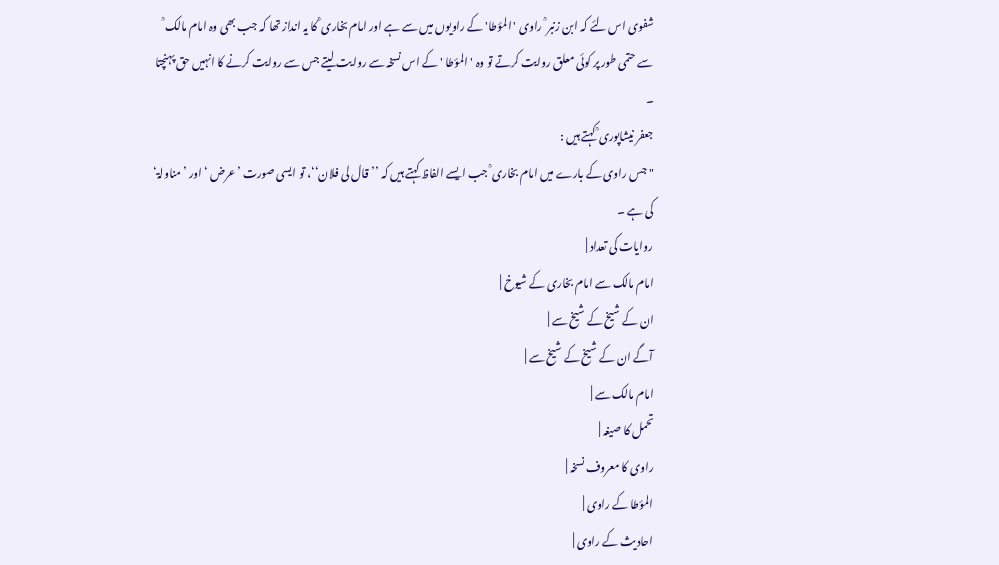شفوی اس لئے کہ ابن زنبر ؒ راوی 'المؤطا' کے راویوں میں سے ہے اور امام بخاری ؒ کا یہ انداز تھا کہ جب بھی وہ امام مالک ؒ سے حتمی طور پر کوئی معلق روایت کرتے تو وہ 'المؤطا ' کے اس نسخہ سے روایت لیتے جس سے روایت کرنے کا انہیں حق پہنچتا ۔
جعفر نیشاپوری ؒ کہتے ہیں :
"جس راوی کے بارے میں امام بخاری ؒ جب ایسے الفاظ کہتے ہیں کہ ’’قال لی فلان‘‘، تو ایسی صورت ’عرض ‘ اور ’مناولۃ‘ کی ہے ۔
روایات کی تعداد |
امام مالک سے امام بخاری کے شیوخ |
ان کے شیخ کے شیخ سے |
آگے ان کے شیخ کے شیخ سے |
امام مالک سے |
تحمل کا صیغہ |
راوی کا معروف نسخہ |
المؤطا کے راوی |
احادیث کے راوی |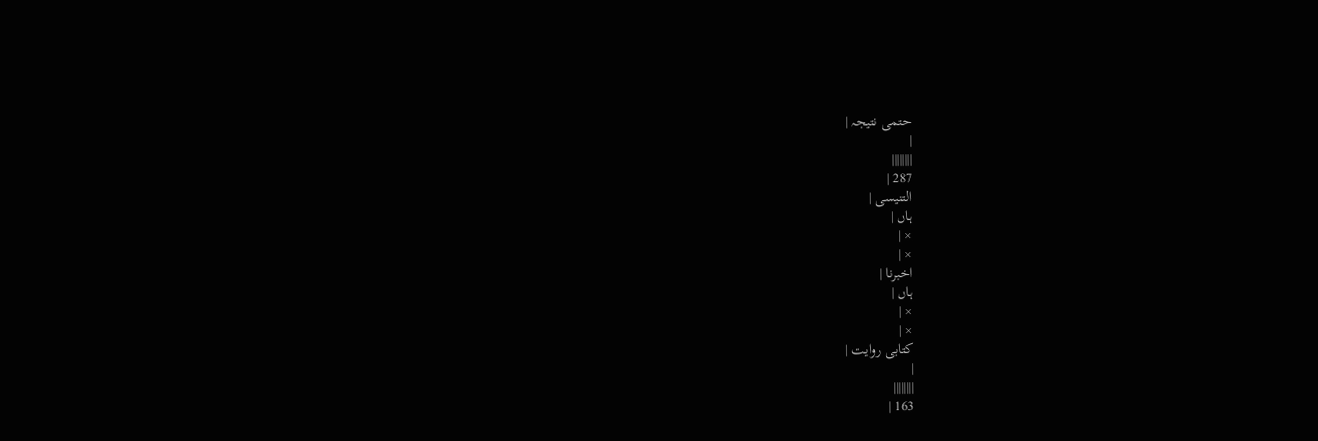حتمی نتیجہ |
|
||||||||
287 |
التنیسی |
ہاں |
× |
× |
اخبرنا |
ہاں |
× |
× |
کتابی روایت |
|
||||||||
163 |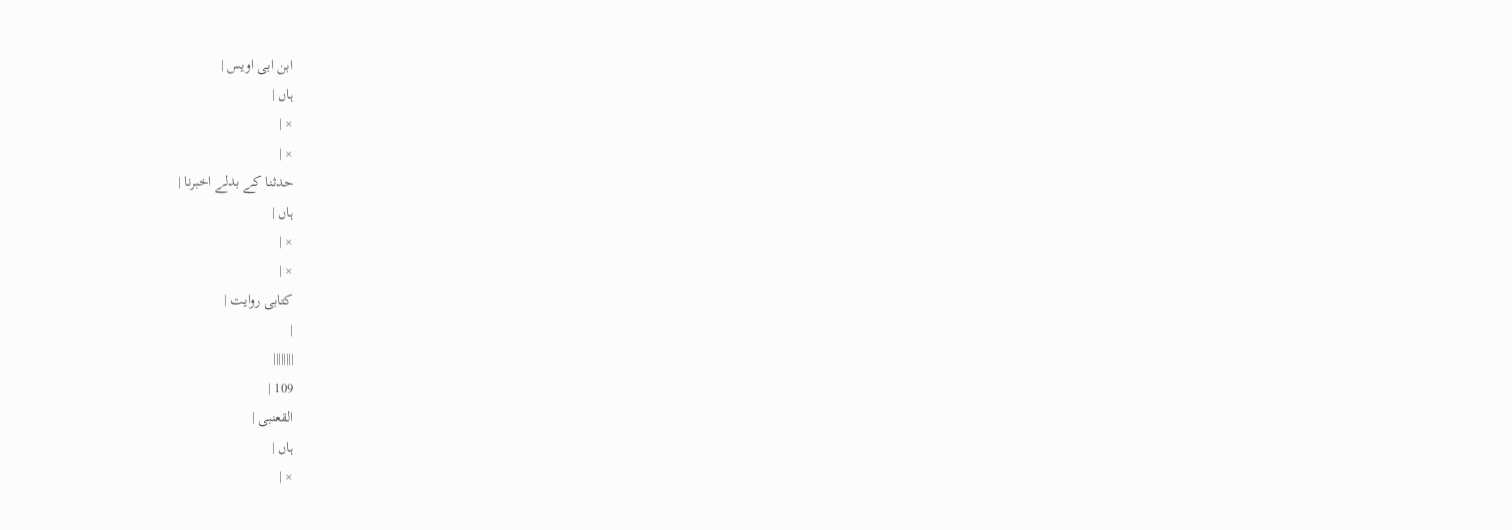ابن ابی اویس |
ہاں |
× |
× |
حدثنا کے بدلے اخبرنا |
ہاں |
× |
× |
کتابی روایت |
|
||||||||
109 |
القعنبی |
ہاں |
× |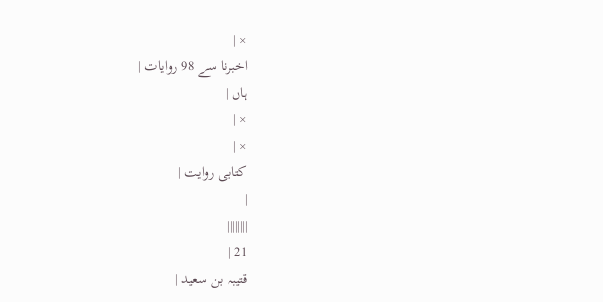× |
اخبرنا سے 98 روایات |
ہاں |
× |
× |
کتابی روایت |
|
||||||||
21 |
قتیبہ بن سعید |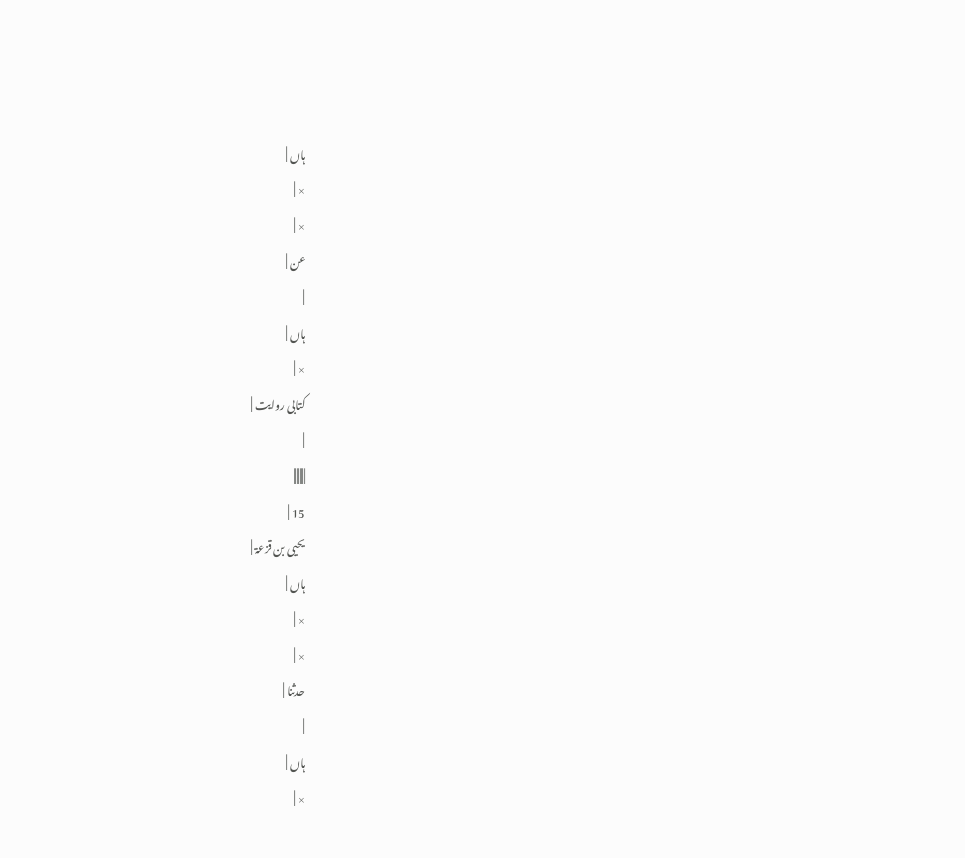ہاں |
× |
× |
عن |
|
ہاں |
× |
کتابی روایت |
|
||||||||
15 |
یحیی بن قزعۃ |
ہاں |
× |
× |
حدثنا |
|
ہاں |
× |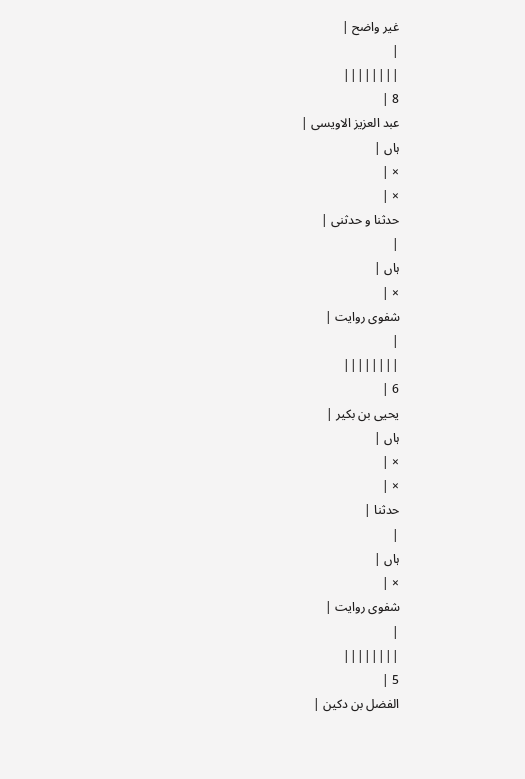غیر واضح |
|
||||||||
8 |
عبد العزیز الاویسی |
ہاں |
× |
× |
حدثنا و حدثنی |
|
ہاں |
× |
شفوی روایت |
|
||||||||
6 |
یحیی بن بکیر |
ہاں |
× |
× |
حدثنا |
|
ہاں |
× |
شفوی روایت |
|
||||||||
5 |
الفضل بن دکین |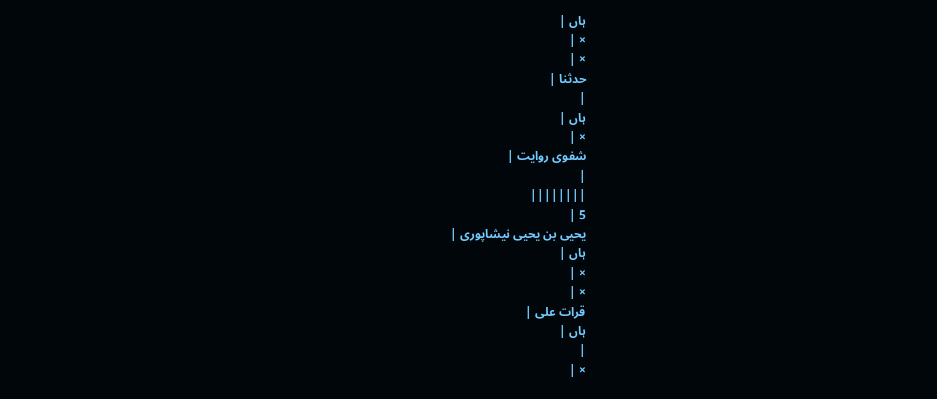ہاں |
× |
× |
حدثنا |
|
ہاں |
× |
شفوی روایت |
|
||||||||
5 |
یحیی بن یحیی نیشاپوری |
ہاں |
× |
× |
قرات علی |
ہاں |
|
× |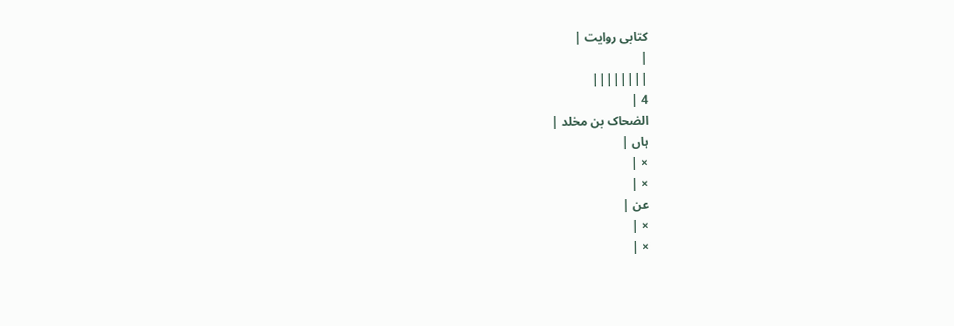کتابی روایت |
|
||||||||
4 |
الضحاک بن مخلد |
ہاں |
× |
× |
عن |
× |
× |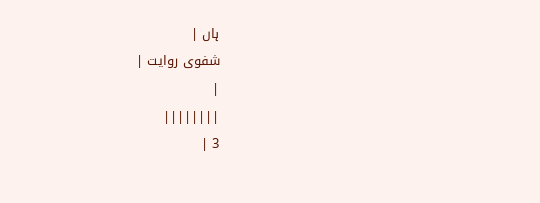ہاں |
شفوی روایت |
|
||||||||
3 |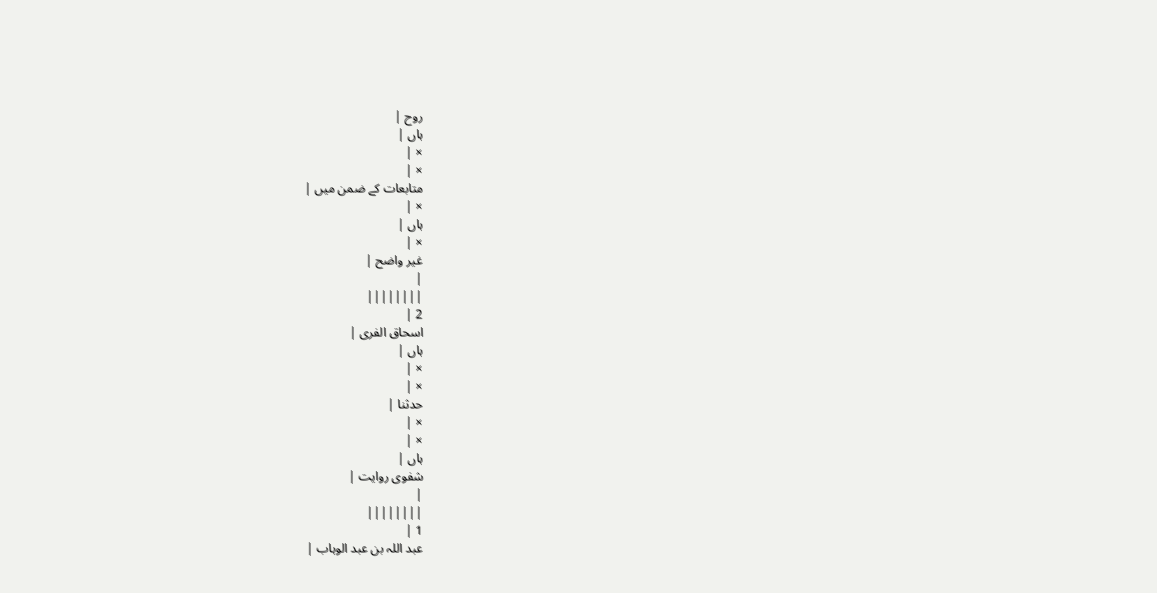روح |
ہاں |
× |
× |
متابعات کے ضمن میں |
× |
ہاں |
× |
غیر واضح |
|
||||||||
2 |
اسحاق الفری |
ہاں |
× |
× |
حدثنا |
× |
× |
ہاں |
شفوی روایت |
|
||||||||
1 |
عبد اللہ بن عبد الوہاب |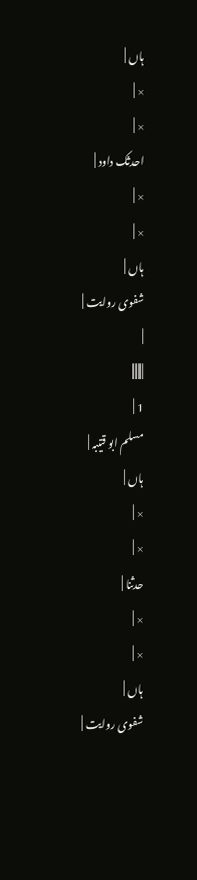ہاں |
× |
× |
احدثک داود |
× |
× |
ہاں |
شفوی روایت |
|
||||||||
1 |
مسلم ابو قتیبہ |
ہاں |
× |
× |
حدثنا |
× |
× |
ہاں |
شفوی روایت |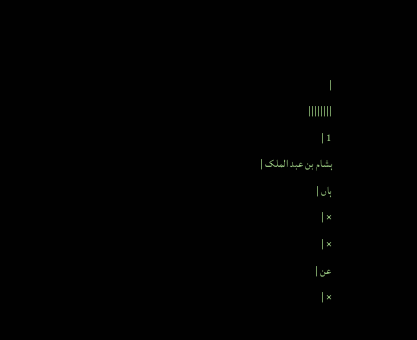|
||||||||
1 |
ہشام بن عبد الملک |
ہاں |
× |
× |
عن |
× |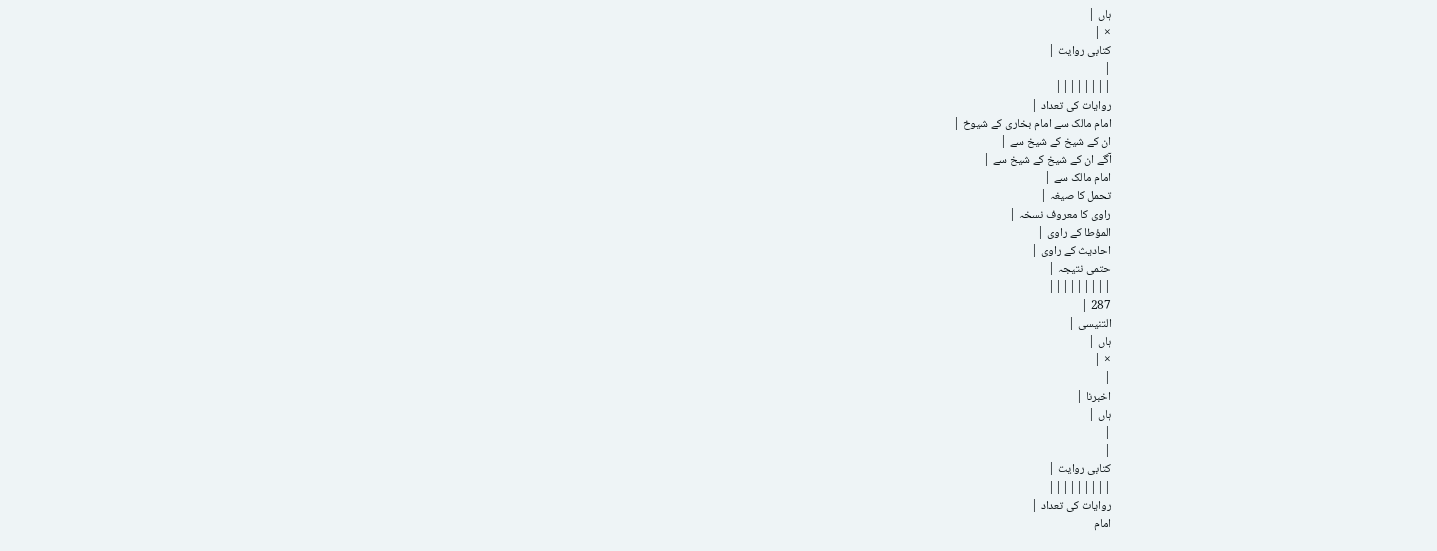ہاں |
× |
کتابی روایت |
|
||||||||
روایات کی تعداد |
امام مالک سے امام بخاری کے شیوخ |
ان کے شیخ کے شیخ سے |
آگے ان کے شیخ کے شیخ سے |
امام مالک سے |
تحمل کا صیغہ |
راوی کا معروف نسخہ |
المؤطا کے راوی |
احادیث کے راوی |
حتمی نتیجہ |
|||||||||
287 |
التنیسی |
ہاں |
× |
|
اخبرنا |
ہاں |
|
|
کتابی روایت |
|||||||||
روایات کی تعداد |
امام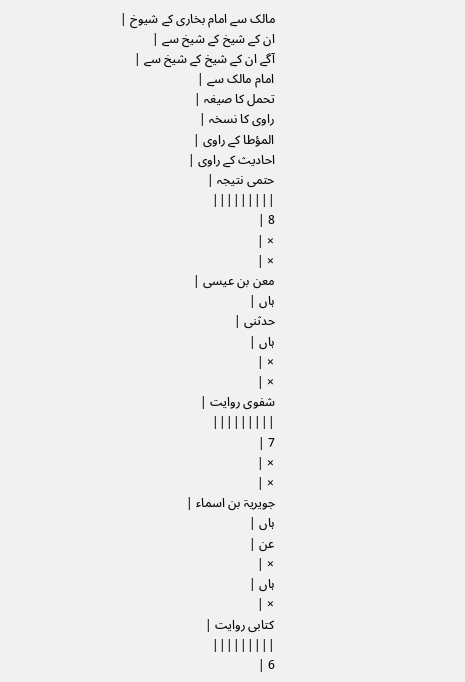مالک سے امام بخاری کے شیوخ |
ان کے شیخ کے شیخ سے |
آگے ان کے شیخ کے شیخ سے |
امام مالک سے |
تحمل کا صیغہ |
راوی کا نسخہ |
المؤطا کے راوی |
احادیث کے راوی |
حتمی نتیجہ |
|||||||||
8 |
× |
× |
معن بن عیسی |
ہاں |
حدثنی |
ہاں |
× |
× |
شفوی روایت |
|||||||||
7 |
× |
× |
جویریۃ بن اسماء |
ہاں |
عن |
× |
ہاں |
× |
کتابی روایت |
|||||||||
6 |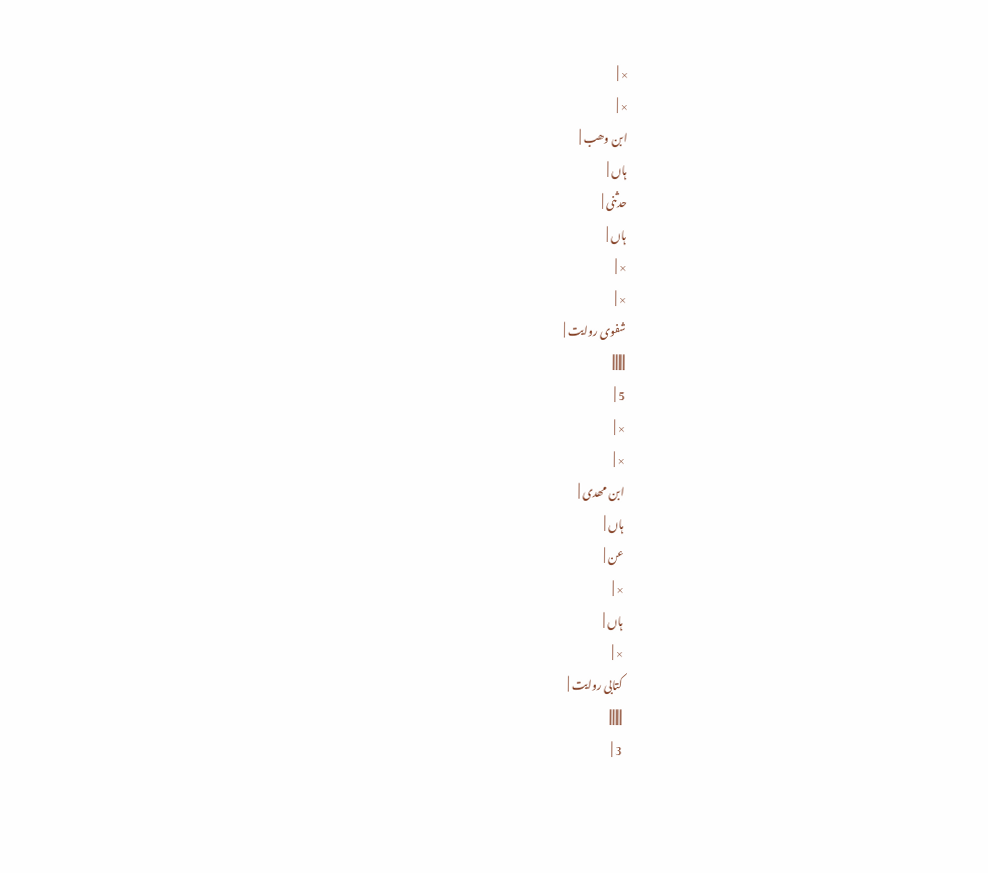× |
× |
ابن وھب |
ہاں |
حدثنی |
ہاں |
× |
× |
شفوی روایت |
|||||||||
5 |
× |
× |
ابن مھدی |
ہاں |
عن |
× |
ہاں |
× |
کتابی روایت |
|||||||||
3 |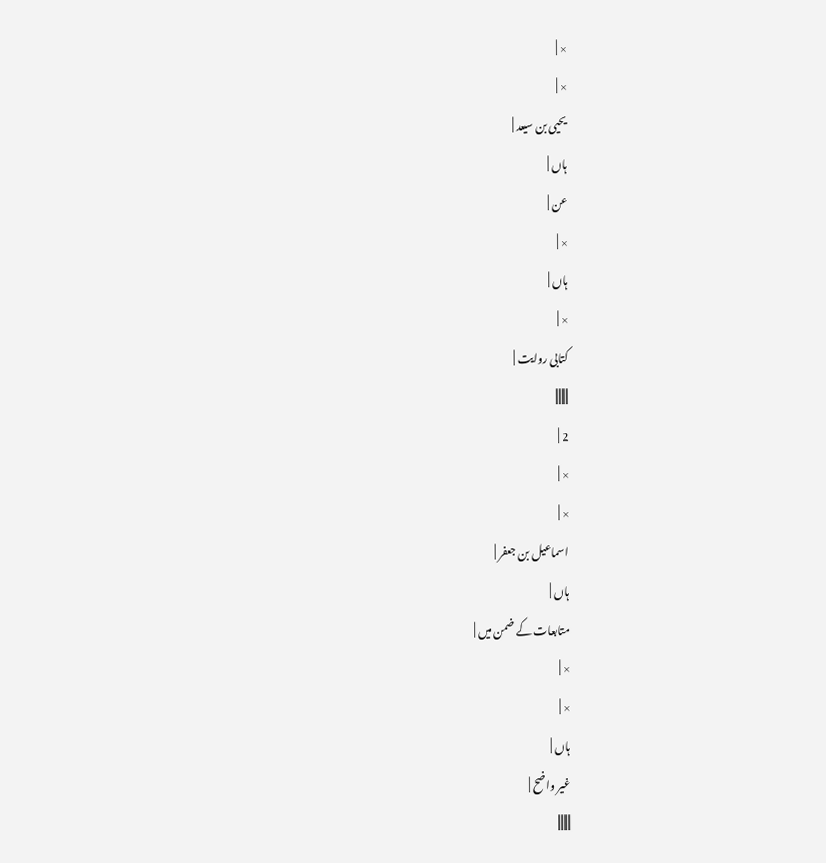× |
× |
یحیی بن سیعد |
ہاں |
عن |
× |
ہاں |
× |
کتابی روایت |
|||||||||
2 |
× |
× |
اسماعیل بن جعفر |
ہاں |
متابعات کے ضمن میں |
× |
× |
ہاں |
غیر واضح |
|||||||||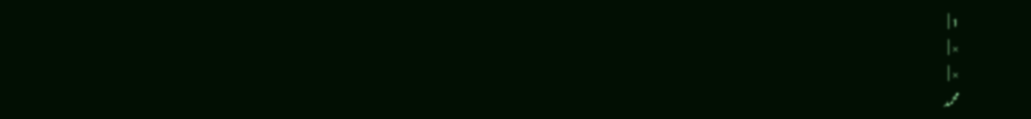1 |
× |
× |
محمد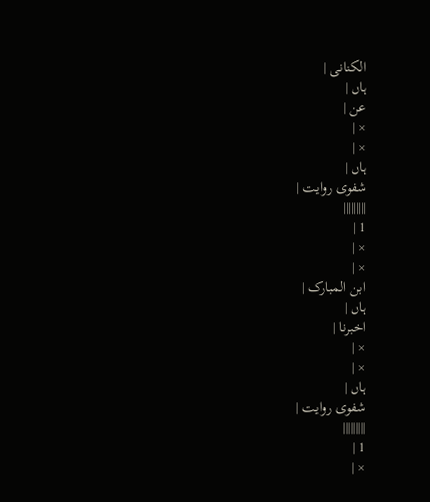الکنانی |
ہاں |
عن |
× |
× |
ہاں |
شفوی روایت |
|||||||||
1 |
× |
× |
ابن المبارک |
ہاں |
اخبرنا |
× |
× |
ہاں |
شفوی روایت |
|||||||||
1 |
× |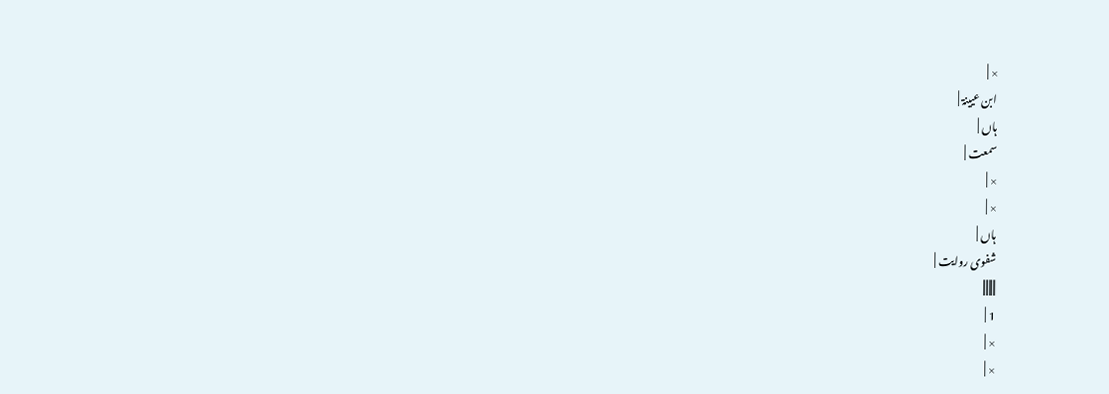× |
ابن عیینۃ |
ہاں |
سمعت |
× |
× |
ہاں |
شفوی روایت |
|||||||||
1 |
× |
× |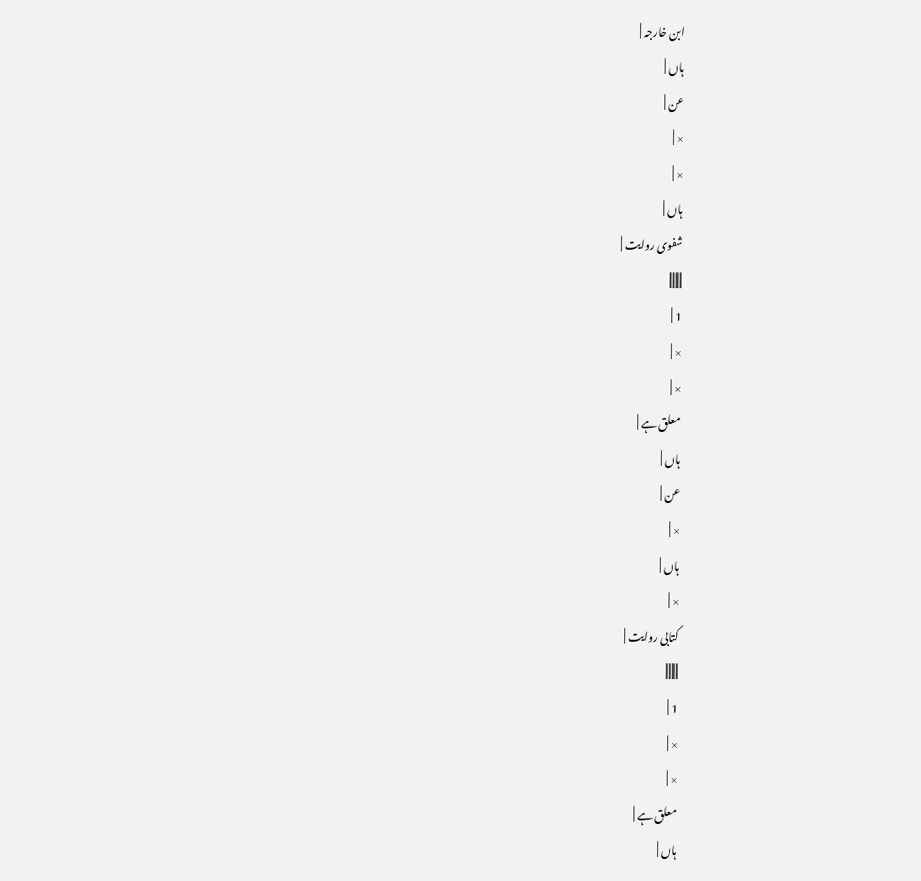ابن خارجہ |
ہاں |
عن |
× |
× |
ہاں |
شفوی روایت |
|||||||||
1 |
× |
× |
معلق ہے |
ہاں |
عن |
× |
ہاں |
× |
کتابی روایت |
|||||||||
1 |
× |
× |
معلق ہے |
ہاں |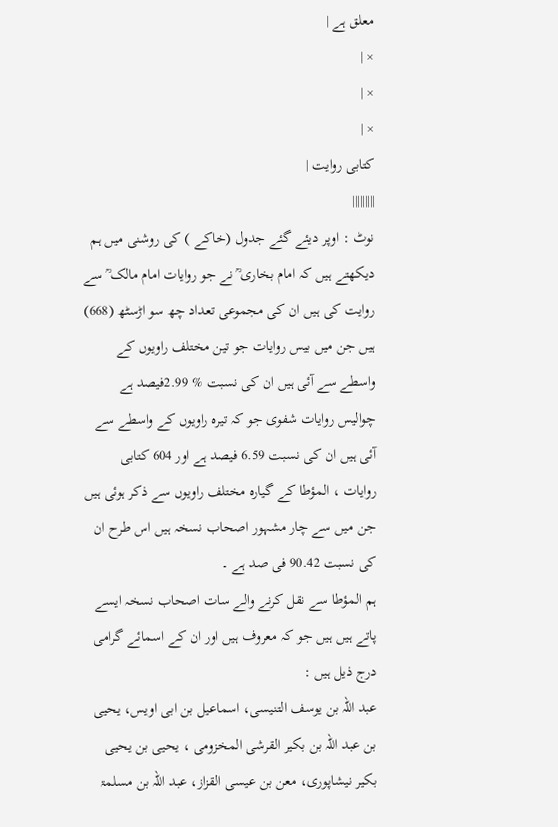معلق ہے |
× |
× |
× |
کتابی روایت |
|||||||||
نوٹ : اوپر دیئے گئے جدول (خاکے ) کی روشنی میں ہم دیکھتے ہیں کہ امام بخاری ؒ نے جو روایات امام مالک ؒ سے روایت کی ہیں ان کی مجموعی تعداد چھ سو اڑسٹھ (668) ہیں جن میں بیس روایات جو تین مختلف راویوں کے واسطے سے آئی ہیں ان کی نسبت % 2.99فیصد ہے چوالیس روایات شفوی جو کہ تیرہ راویوں کے واسطے سے آئی ہیں ان کی نسبت 6.59 فیصد ہے اور 604 کتابی روایات ، المؤطا کے گیارہ مختلف راویوں سے ذکر ہوئی ہیں جن میں سے چار مشہور اصحاب نسخہ ہیں اس طرح ان کی نسبت 90.42 فی صد ہے ۔
ہم المؤطا سے نقل کرنے والے سات اصحاب نسخہ ایسے پاتے ہیں ہیں جو کہ معروف ہیں اور ان کے اسمائے گرامی درج ذیل ہیں :
عبد اللہ بن یوسف التنیسی، اسماعیل بن ابی اویس، یحیی بن عبد اللہ بن بکیر القرشی المخزومی ، یحیی بن یحیی بکیر نیشاپوری، معن بن عیسی القزاز، عبد اللہ بن مسلمۃ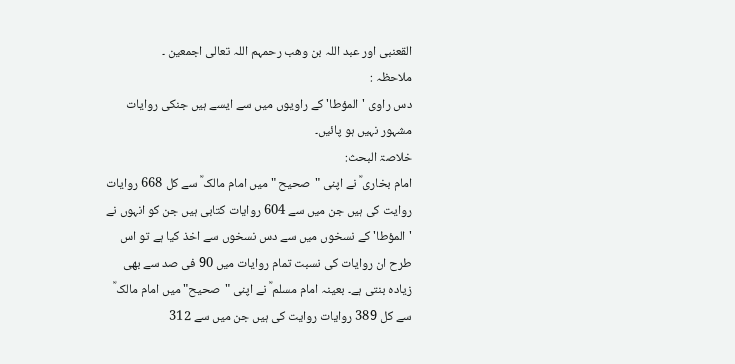القعنبی اور عبد اللہ بن وھب رحمہم اللہ تعالی اجمعین ۔
ملاحظہ :
دس راوی 'المؤطا' کے راویوں میں سے ایسے ہیں جنکی روایات مشہور نہیں ہو پائیں۔
خلاصۃ البحث:
امام بخاری ؒ نے اپنی "صحیح " میں امام مالک ؒ سے کل 668 روایات روایت کی ہیں جن میں سے 604 روایات کتابی ہیں جن کو انہوں نے 'المؤطا' کے نسخوں میں سے دس نسخوں سے اخذ کیا ہے تو اس طرح ان روایات کی نسبت تمام روایات میں 90 فی صد سے بھی زیادہ بنتی ہے۔ بعینہ امام مسلم ؒ نے اپنی "صحیح" میں امام مالک ؒ سے کل 389 روایات روایت کی ہیں جن میں سے 312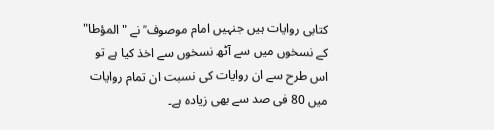کتابی روایات ہیں جنہیں امام موصوف ؒ نے "المؤطا" کے نسخوں میں سے آٹھ نسخوں سے اخذ کیا ہے تو اس طرح سے ان روایات کی نسبت ان تمام روایات میں 80 فی صد سے بھی زیادہ ہے۔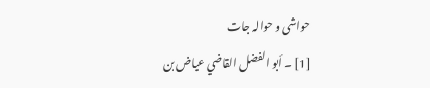حواشی و حوالہ جات
[1] ۔ أبو الفضل القاضي عياض بن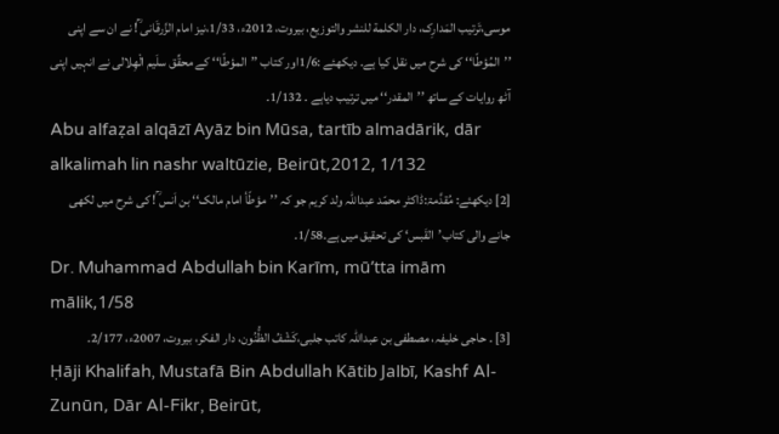موسى،تَرتیب المَدارِک، دار الكلمة للنشر والتوزيع، بیروت، 2012ء، 1/33،نیز امام الزَّرقَانی ؒ! نے ان سے اپنی ’’المُؤطّا‘‘ کی شرح میں نقل کیا ہے۔ دیکھئے :1/6اور کتاب ’’المؤطّا‘‘ کے محقِّق سلَیم الْھِلالی نے انہیں اپنی آٹھ روایات کے ساتھ ’’المقدر‘‘ میں ترتیب دیاہے ۔ 1/132۔
Abu alfaẓal alqāzī Ayāz bin Mūsa, tartīb almadārik, dār alkalimah lin nashr waltūzie, Beirūt,2012, 1/132
[2] دیکھئے: مُقدَّمۃ:ڈاکٹر محمّد عبداللہ ولد کریم جو کہ ’’مؤطّأ امام مالک‘‘ بن اَنس ؒ! کی شرح میں لکھی جانے والی کتاب’القَبس‘ کی تحقیق میں ہے۔1/58۔
Dr. Muhammad Abdullah bin Karīm, mū’tta imām mālik,1/58
[3] ۔ حاجی خلیفہ، مصطفی بن عبداللہ کاتب جلبی،کَشْفُ الظُّنُون، دار الفکر، بیروت، 2007ء، 2/177۔
Ḥāji Khalifah, Mustafā Bin Abdullah Kātib Jalbī, Kashf Al-Zunūn, Dār Al-Fikr, Beirūt,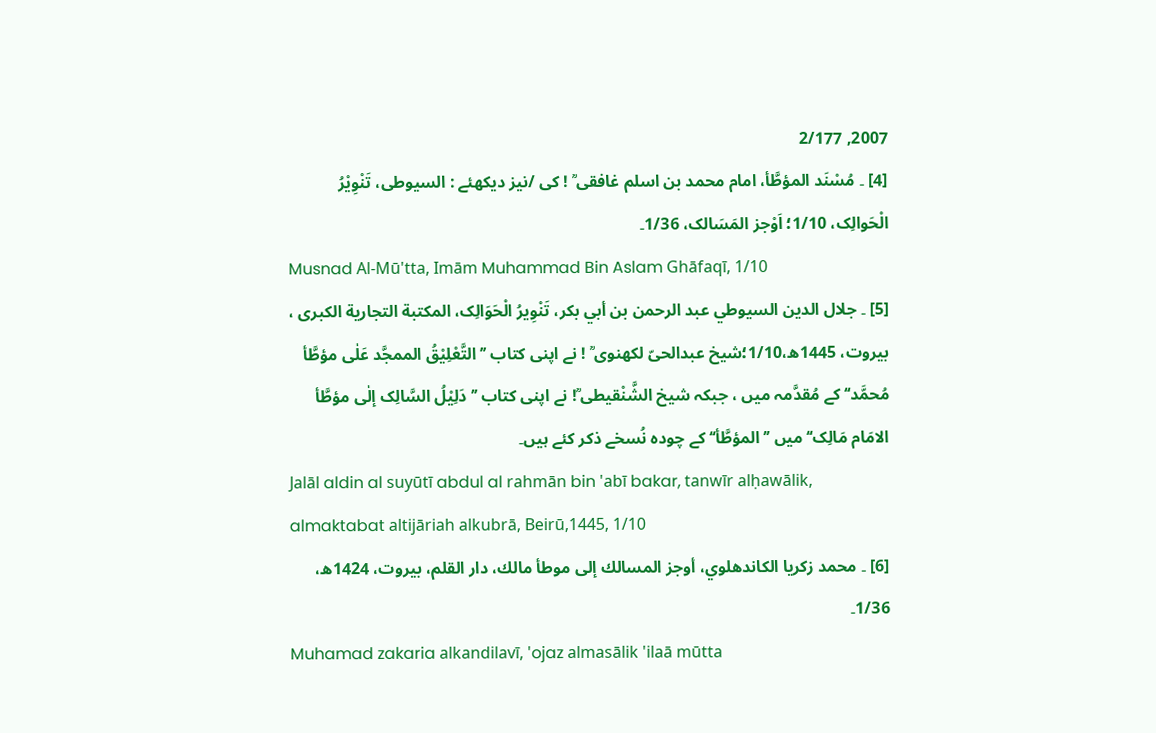2007, 2/177
[4] ۔ مُسْنَد المؤطَّأ، امام محمد بن اسلم غافقی ؒ ! کی /نیز دیکھئے : السیوطی، تَنْوِیْرُ الْحَوالِک، 1/10؛ اَوْجز المَسَالک، 1/36۔
Musnad Al-Mū'tta, Imām Muhammad Bin Aslam Ghāfaqī, 1/10
[5] ۔ جلال الدين السيوطي عبد الرحمن بن أبي بكر، تَنْوِیرُ الْحَوَالِک، المكتبة التجارية الكبرى ، بیروت، 1445ھ،1/10؛شیخ عبدالحیّ لکھنوی ؒ ! نے اپنی کتاب ’’التَّعْلِیْقُ الممجَّد عَلٰی مؤطَّأ مُحمَّد‘‘ کے مُقدَّمہ میں ، جبکہ شیخ الشَّنْقیطی ؒ! نے اپنی کتاب ’’دَلِیْلُ السَّالِک إلٰی مؤطَّأ الامَام مَالِک‘‘ میں ’’المؤطَّأ‘‘ کے چودہ نُسخے ذکر کئے ہیں۔
Jalāl aldin al suyūtī abdul al rahmān bin 'abī bakar, tanwīr alḥawālik, almaktabat altijāriah alkubrā, Beirū,1445, 1/10
[6] ۔ محمد زكريا الكاندهلوي، أوجز المسالك إلى موطأ مالك، دار القلم، بیروت، 1424ھ، 1/36۔
Muhamad zakaria alkandilavī, 'ojaz almasālik 'ilaā mūtta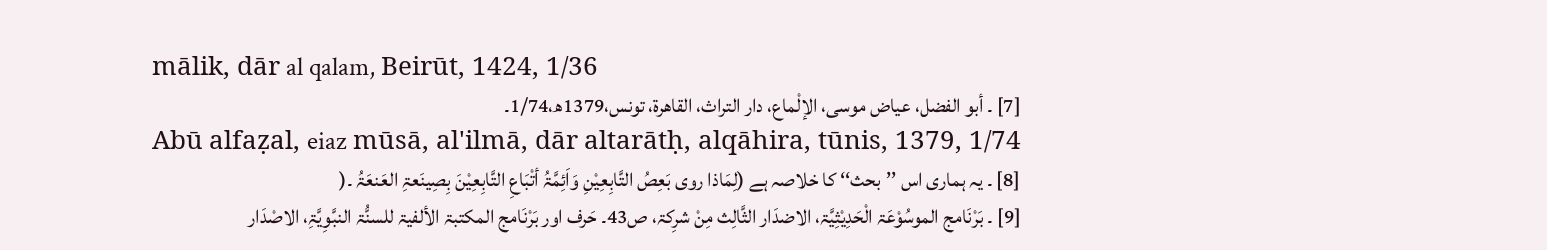mālik, dār al qalam, Beirūt, 1424, 1/36
[7] ۔ أبو الفضل، عياض موسى، الإلْماع، دار التراث، القاهرة، تونس،1379ھ،1/74۔
Abū alfaẓal, eiaz mūsā, al'ilmā, dār altarātḥ, alqāhira, tūnis, 1379, 1/74
[8] ۔ یہ ہماری اس ’’بحث‘‘ کا خلاصہ ہے (لِمَاذا روی بَعِصُ التَّابِعِیْنِ وَاَئِمَّۃُ أتْبَاعِ التَّابِعِیْنَ بِصِینَعۃِ العَنعَۃُ ۔(
[9] ۔ بَرْنَامج الموسُوْعَۃ الْحَدِیْثِیَّۃ، الاضدَار الثَّالِث مِنْ شرِکۃ، ص43۔ حَرف اور بَرْنَامج المکتبۃ الألفیۃ للسنُّۃ النبَّوِیَّۃِ، الاصْدَار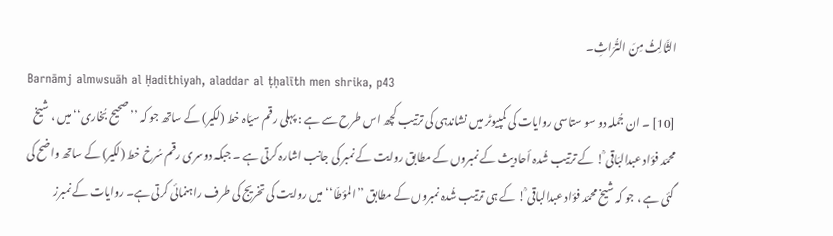الثَّالِثُ مِنَ التُّرَاثِ۔
Barnāmj almwsuāh al Ḥadithiyah, aladdar al ṭḥalīth men shrika, p43
[10] ۔ ان جُملہ دو سو ستاسی روایات کی کمپیوٹر میں نشاندہی کی ترتیب کچھ اس طرح سے ہے : پہلی رقم سیَاہ خط (لکیر) کے ساتھ جو کہ ’’صحیح بُخاری‘‘ میں ، شیخ محمّد فؤاد عبدالبَاقی ؒ! کے ترتیب شُدہ أحادیث کے نمبروں کے مطابق روایت کے نمبر کی جانب اشارہ کرتی ہے ۔ جبکہ دوسری رقم سُرخ خط (لکیر) کے ساتھ واضح کی گئی ہے ، جو کہ شیخ محمّد فؤاد عبدالباقی ؒ! کے ہی ترتیب شُدہ نمبروں کے مطابق ’’المؤطّا‘‘ میں روایت کی تخریج کی طرف راہنمائی کرتی ہے۔ روایات کے نمبرز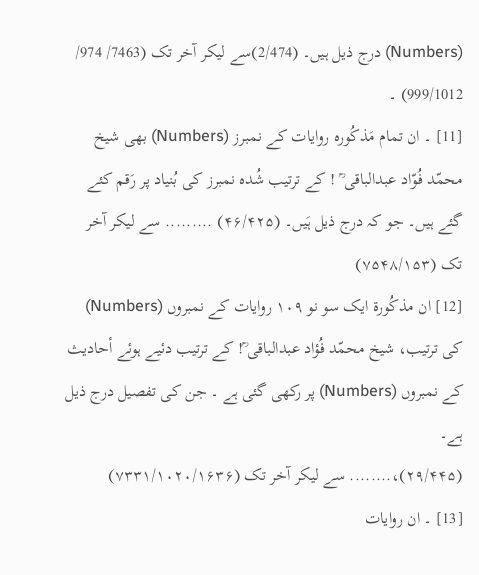(Numbers) درج ذیل ہیں۔ (2/474)سے لیکر آخر تک (7463/ 974/ 999/1012) ۔
[11] ۔ ان تمام مَذکُورہ روایات کے نمبرز (Numbers) بھی شیخ محمّد فُوّاد عبدالباقی ؒ ! کے ترتیب شُدہ نمبرز کی بُنیاد پر رَقم کئے گئے ہیں۔ جو کہ درج ذیل ہَیں۔ (۴۶/۴۲۵) ......... سے لیکر آخر تک (۷۵۴۸/۱۵۳)
[12] ان مذکُورۃ ایک سو نو ۱۰۹ روایات کے نمبروں (Numbers) کی ترتیب، شیخ محمّد فُؤاد عبدالباقی ؒ! کے ترتیب دئیے ہوئے أحادیث کے نمبروں (Numbers) پر رکھی گئی ہے ۔ جن کی تفصیل درج ذیل ہے۔
(۲۹/۴۴۵)،........ سے لیکر آخر تک (۷۳۳۱/۱۰۲۰/۱۶۳۶)
[13] ۔ ان روایات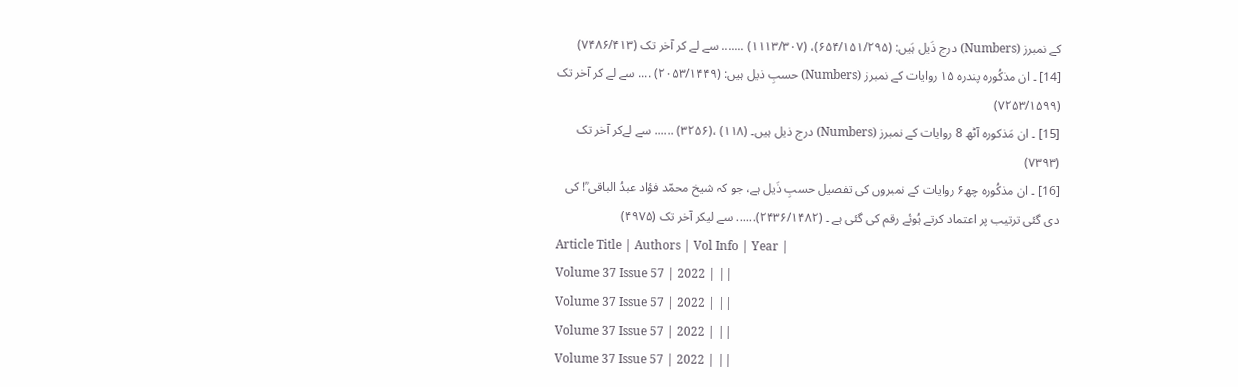کے نمبرز (Numbers) درج ذَیل ہَیں: (۶۵۴/۱۵۱/۲۹۵)، (۱۱۱۳/۳۰۷) ....... سے لے کر آخر تک (۷۴۸۶/۴۱۳)
[14] ۔ ان مذکُورہ پندرہ ۱۵ روایات کے نمبرز (Numbers) حسبِ ذیل ہیں: (۲۰۵۳/۱۴۴۹) .... سے لے کر آخر تک (۷۲۵۳/۱۵۹۹)
[15] ۔ ان مَذکورہ آٹھ 8 روایات کے نمبرز (Numbers) درج ذیل ہیں۔ (۱۱۸) ،(۳۲۵۶) ...... سے لےکر آخر تک (۷۳۹۳)
[16] ۔ ان مذکُورہ چھ۶ روایات کے نمبروں کی تفصیل حسبِ ذَیل ہے، جو کہ شیخ محمّد فؤاد عبدُ الباقی ؒ! کی دی گئی ترتیب پر اعتماد کرتے ہُوئے رقم کی گئی ہے ۔ (۲۴۳۶/۱۴۸۲)...... سے لیکر آخر تک (۴۹۷۵)
Article Title | Authors | Vol Info | Year |
Volume 37 Issue 57 | 2022 | ||
Volume 37 Issue 57 | 2022 | ||
Volume 37 Issue 57 | 2022 | ||
Volume 37 Issue 57 | 2022 | ||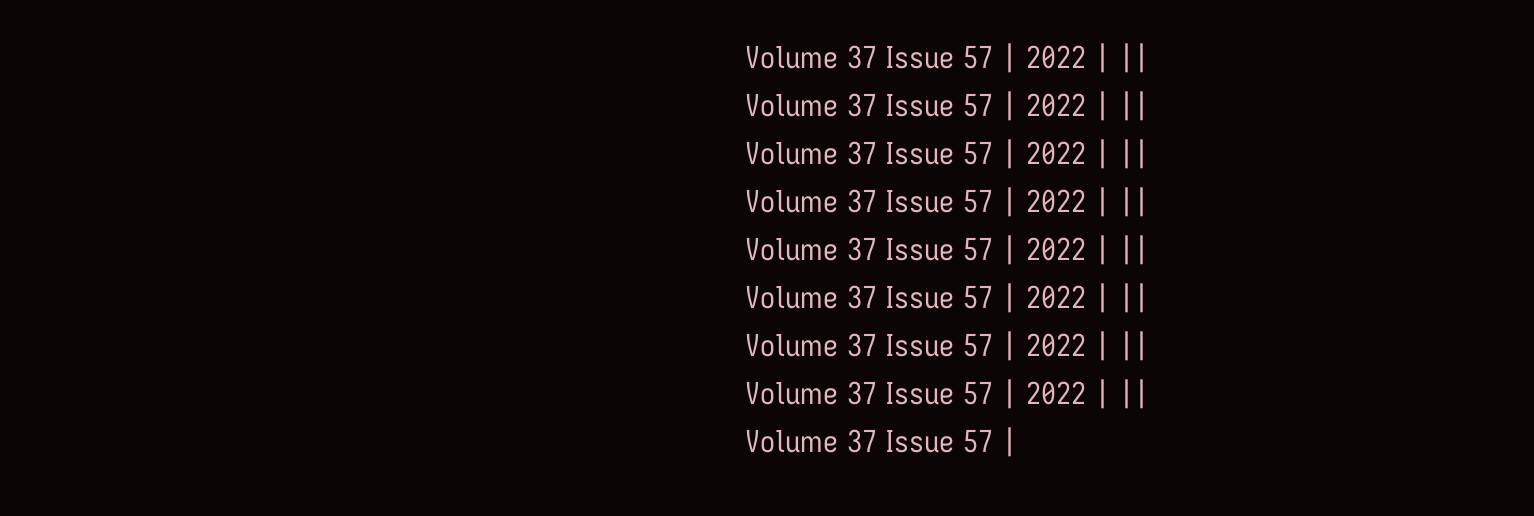Volume 37 Issue 57 | 2022 | ||
Volume 37 Issue 57 | 2022 | ||
Volume 37 Issue 57 | 2022 | ||
Volume 37 Issue 57 | 2022 | ||
Volume 37 Issue 57 | 2022 | ||
Volume 37 Issue 57 | 2022 | ||
Volume 37 Issue 57 | 2022 | ||
Volume 37 Issue 57 | 2022 | ||
Volume 37 Issue 57 |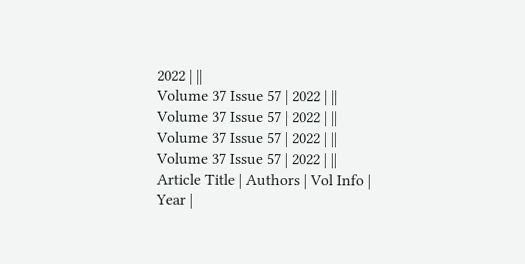2022 | ||
Volume 37 Issue 57 | 2022 | ||
Volume 37 Issue 57 | 2022 | ||
Volume 37 Issue 57 | 2022 | ||
Volume 37 Issue 57 | 2022 | ||
Article Title | Authors | Vol Info | Year |